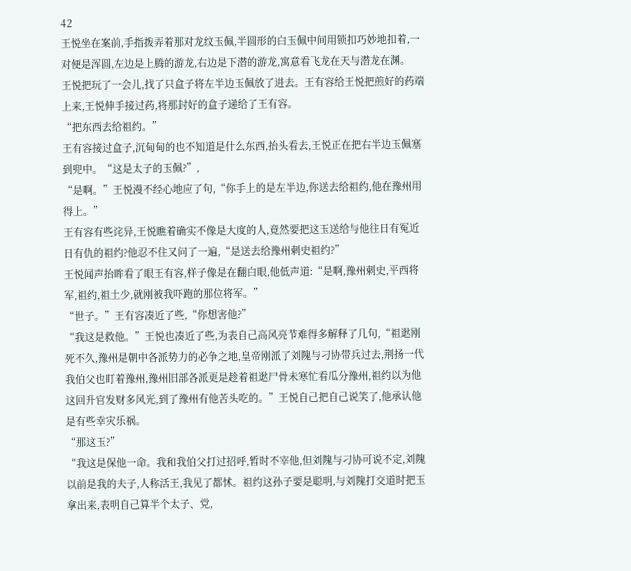42
王悦坐在案前,手指拨弄着那对龙纹玉佩,半圆形的白玉佩中间用锁扣巧妙地扣着,一对便是浑圆,左边是上腾的游龙,右边是下潜的游龙,寓意看飞龙在天与潜龙在渊。
王悦把玩了一会儿,找了只盒子将左半边玉佩放了进去。王有容给王悦把煎好的药端上来,王悦伸手接过药,将那封好的盒子递给了王有容。
“把东西去给祖约。”
王有容接过盒子,沉甸甸的也不知道是什么东西,抬头看去,王悦正在把右半边玉佩塞到兜中。“这是太子的玉佩?”,
“是啊。”王悦漫不经心地应了句,“你手上的是左半边,你送去给祖约,他在豫州用得上。”
王有容有些诧异,王悦瞧着确实不像是大度的人,竟然要把这玉送给与他往日有冤近日有仇的祖约?他忍不住又问了一遍,“是送去给豫州刺史祖约?”
王悦闻声抬眸看了眼王有容,样子像是在翻白眼,他低声道:“是啊,豫州刺史,平西将军,祖约,祖土少,就刚被我吓跑的那位将军。”
“世子。”王有容凑近了些,“你想害他?”
“我这是救他。”王悦也凑近了些,为表自己高风亮节难得多解释了几句,“祖逖刚死不久,豫州是朝中各派势力的必争之地,皇帝刚派了刘隗与刁协带兵过去,荆扬一代我伯父也盯着豫州,豫州旧部各派更是趁着祖逖尸骨未寒忙看瓜分豫州,祖约以为他这回升官发财多风光,到了豫州有他苦头吃的。”王悦自己把自己说笑了,他承认他是有些幸灾乐祸。
“那这玉?”
“我这是保他一命。我和我伯父打过招呼,暂时不宰他,但刘隗与刁协可说不定,刘隗以前是我的夫子,人称活王,我见了都怵。祖约这孙子要是聪明,与刘隗打交道时把玉拿出来,表明自己算半个太子、党,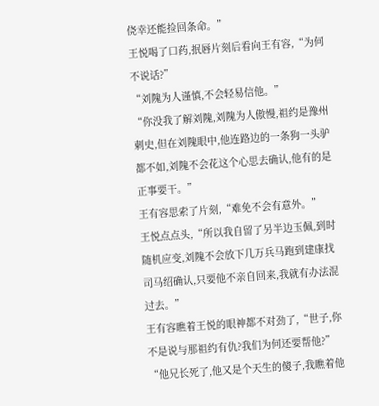侥幸还能捡回条命。”
王悦喝了口药,抿唇片刻后看向王有容,“为何不说话?”
“刘隗为人谨慎,不会轻易信他。”
“你没我了解刘隗,刘隗为人傲慢,祖约是豫州刺史,但在刘隗眼中,他连路边的一条狗一头驴都不如,刘隗不会花这个心思去确认,他有的是正事要干。”
王有容思索了片刻,“难免不会有意外。”
王悦点点头,“所以我自留了另半边玉佩,到时随机应变,刘隗不会放下几万兵马跑到建康找司马绍确认,只要他不亲自回来,我就有办法混过去。”
王有容瞧着王悦的眼神都不对劲了,“世子,你不是说与那祖约有仇?我们为何还要帮他?”
“他兄长死了,他又是个天生的傻子,我瞧着他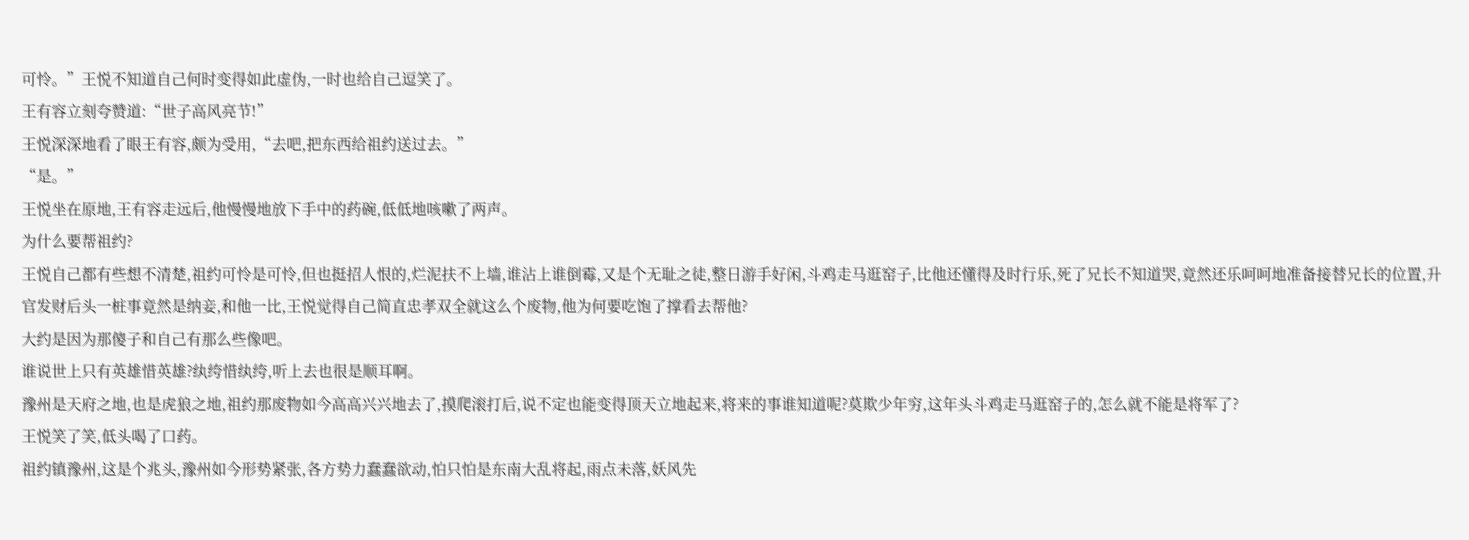可怜。”王悦不知道自己何时变得如此虚伪,一时也给自己逗笑了。
王有容立刻夸赞道:“世子高风亮节!”
王悦深深地看了眼王有容,颇为受用,“去吧,把东西给祖约送过去。”
“是。”
王悦坐在原地,王有容走远后,他慢慢地放下手中的药碗,低低地咳嗽了两声。
为什么要帮祖约?
王悦自己都有些想不清楚,祖约可怜是可怜,但也挺招人恨的,烂泥扶不上墙,谁沾上谁倒霉,又是个无耻之徒,整日游手好闲,斗鸡走马逛窑子,比他还懂得及时行乐,死了兄长不知道哭,竟然还乐呵呵地准备接替兄长的位置,升官发财后头一桩事竟然是纳妾,和他一比,王悦觉得自己简直忠孝双全就这么个废物,他为何要吃饱了撑看去帮他?
大约是因为那傻子和自己有那么些像吧。
谁说世上只有英雄惜英雄?纨绔惜纨绔,听上去也很是顺耳啊。
豫州是天府之地,也是虎狼之地,祖约那废物如今高高兴兴地去了,摸爬滚打后,说不定也能变得顶天立地起来,将来的事谁知道呢?莫欺少年穷,这年头斗鸡走马逛窑子的,怎么就不能是将军了?
王悦笑了笑,低头喝了口药。
祖约镇豫州,这是个兆头,豫州如今形势紧张,各方势力蠢蠢欲动,怕只怕是东南大乱将起,雨点未落,妖风先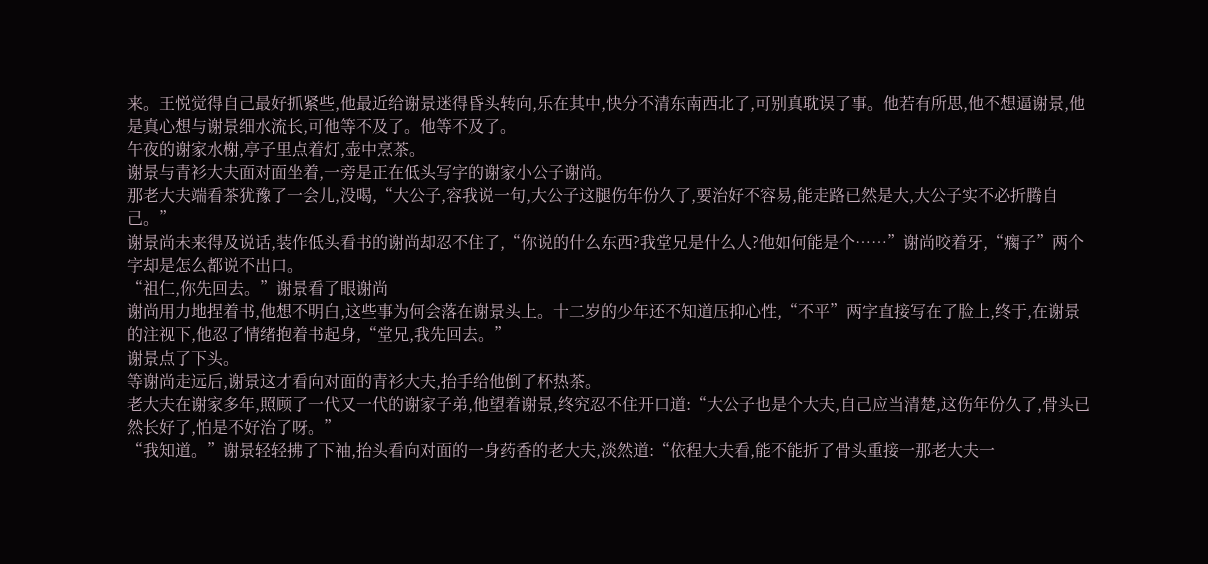来。王悦觉得自己最好抓紧些,他最近给谢景迷得昏头转向,乐在其中,快分不清东南西北了,可别真耽误了事。他若有所思,他不想逼谢景,他是真心想与谢景细水流长,可他等不及了。他等不及了。
午夜的谢家水榭,亭子里点着灯,壶中烹茶。
谢景与青衫大夫面对面坐着,一旁是正在低头写字的谢家小公子谢尚。
那老大夫端看茶犹豫了一会儿,没喝,“大公子,容我说一句,大公子这腿伤年份久了,要治好不容易,能走路已然是大,大公子实不必折腾自己。”
谢景尚未来得及说话,装作低头看书的谢尚却忍不住了,“你说的什么东西?我堂兄是什么人?他如何能是个……”谢尚咬着牙,“瘸子”两个字却是怎么都说不出口。
“祖仁,你先回去。”谢景看了眼谢尚
谢尚用力地捏着书,他想不明白,这些事为何会落在谢景头上。十二岁的少年还不知道压抑心性,“不平”两字直接写在了脸上,终于,在谢景的注视下,他忍了情绪抱着书起身,“堂兄,我先回去。”
谢景点了下头。
等谢尚走远后,谢景这才看向对面的青衫大夫,抬手给他倒了杯热茶。
老大夫在谢家多年,照顾了一代又一代的谢家子弟,他望着谢景,终究忍不住开口道:“大公子也是个大夫,自己应当清楚,这伤年份久了,骨头已然长好了,怕是不好治了呀。”
“我知道。”谢景轻轻拂了下袖,抬头看向对面的一身药香的老大夫,淡然道:“依程大夫看,能不能折了骨头重接一那老大夫一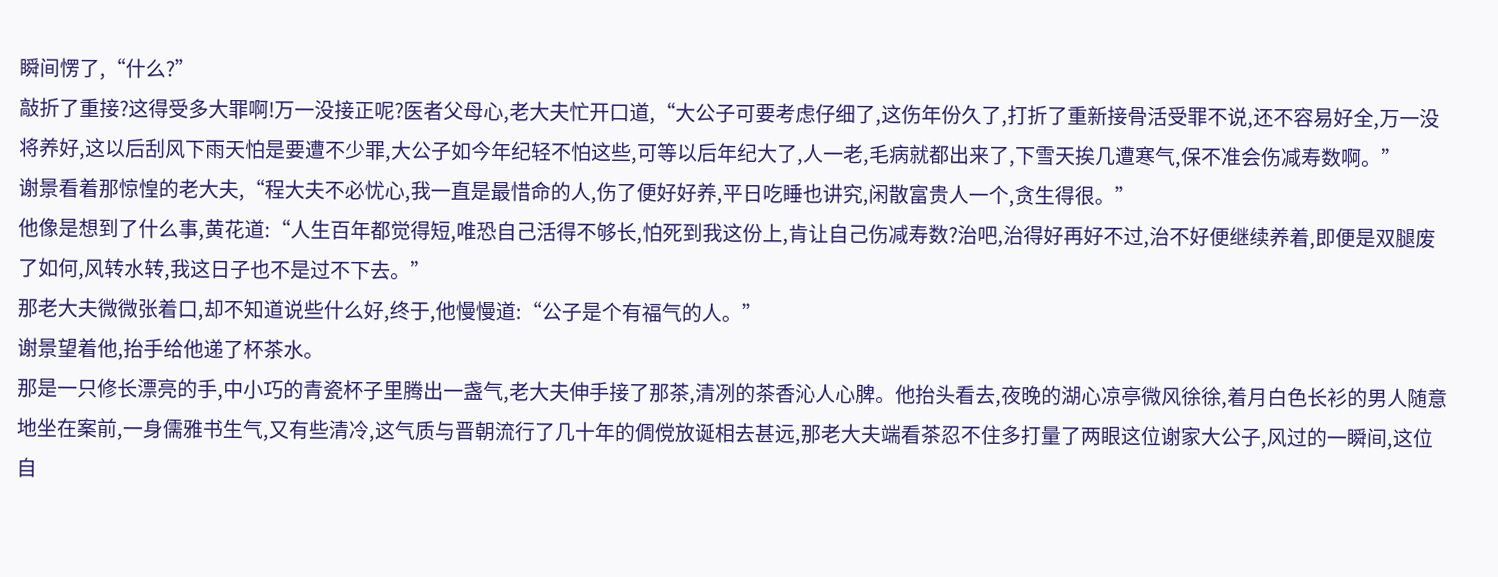瞬间愣了,“什么?”
敲折了重接?这得受多大罪啊!万一没接正呢?医者父母心,老大夫忙开口道,“大公子可要考虑仔细了,这伤年份久了,打折了重新接骨活受罪不说,还不容易好全,万一没将养好,这以后刮风下雨天怕是要遭不少罪,大公子如今年纪轻不怕这些,可等以后年纪大了,人一老,毛病就都出来了,下雪天挨几遭寒气,保不准会伤减寿数啊。”
谢景看着那惊惶的老大夫,“程大夫不必忧心,我一直是最惜命的人,伤了便好好养,平日吃睡也讲究,闲散富贵人一个,贪生得很。”
他像是想到了什么事,黄花道:“人生百年都觉得短,唯恐自己活得不够长,怕死到我这份上,肯让自己伤减寿数?治吧,治得好再好不过,治不好便继续养着,即便是双腿废了如何,风转水转,我这日子也不是过不下去。”
那老大夫微微张着口,却不知道说些什么好,终于,他慢慢道:“公子是个有福气的人。”
谢景望着他,抬手给他递了杯茶水。
那是一只修长漂亮的手,中小巧的青瓷杯子里腾出一盏气,老大夫伸手接了那茶,清冽的茶香沁人心脾。他抬头看去,夜晚的湖心凉亭微风徐徐,着月白色长衫的男人随意地坐在案前,一身儒雅书生气,又有些清冷,这气质与晋朝流行了几十年的倜傥放诞相去甚远,那老大夫端看茶忍不住多打量了两眼这位谢家大公子,风过的一瞬间,这位自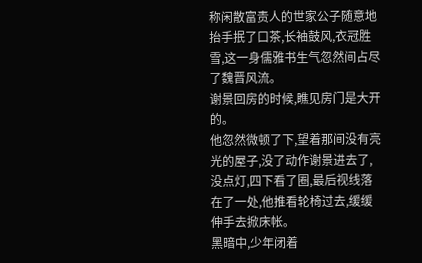称闲散富责人的世家公子随意地抬手抿了口茶,长袖鼓风,衣冠胜雪,这一身儒雅书生气忽然间占尽了魏晋风流。
谢景回房的时候,瞧见房门是大开的。
他忽然微顿了下,望着那间没有亮光的屋子,没了动作谢景进去了,没点灯,四下看了圈,最后视线落在了一处,他推看轮椅过去,缓缓伸手去掀床帐。
黑暗中,少年闭着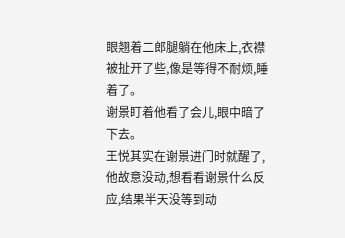眼翘着二郎腿躺在他床上,衣襟被扯开了些,像是等得不耐烦,睡着了。
谢景盯着他看了会儿,眼中暗了下去。
王悦其实在谢景进门时就醒了,他故意没动,想看看谢景什么反应,结果半天没等到动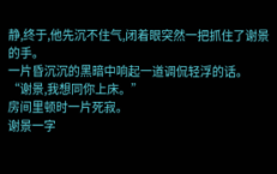静,终于,他先沉不住气,闭着眼突然一把抓住了谢景的手。
一片昏沉沉的黑暗中响起一道调侃轻浮的话。
“谢景,我想同你上床。”
房间里顿时一片死寂。
谢景一字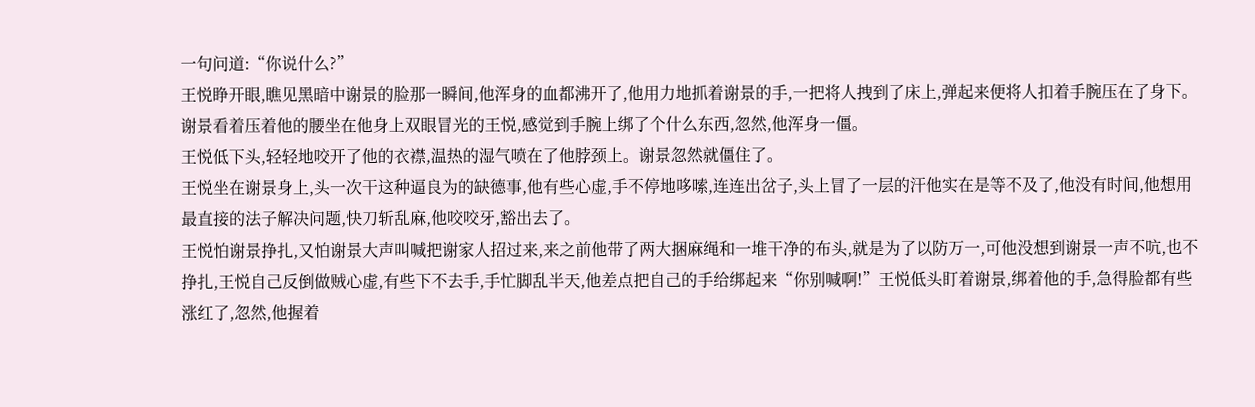一句问道:“你说什么?”
王悦睁开眼,瞧见黑暗中谢景的脸那一瞬间,他浑身的血都沸开了,他用力地抓着谢景的手,一把将人拽到了床上,弹起来便将人扣着手腕压在了身下。
谢景看着压着他的腰坐在他身上双眼冒光的王悦,感觉到手腕上绑了个什么东西,忽然,他浑身一僵。
王悦低下头,轻轻地咬开了他的衣襟,温热的湿气喷在了他脖颈上。谢景忽然就僵住了。
王悦坐在谢景身上,头一次干这种逼良为的缺德事,他有些心虚,手不停地哆嗦,连连出岔子,头上冒了一层的汗他实在是等不及了,他没有时间,他想用最直接的法子解决问题,快刀斩乱麻,他咬咬牙,豁出去了。
王悦怕谢景挣扎,又怕谢景大声叫喊把谢家人招过来,来之前他带了两大捆麻绳和一堆干净的布头,就是为了以防万一,可他没想到谢景一声不吭,也不挣扎,王悦自己反倒做贼心虚,有些下不去手,手忙脚乱半天,他差点把自己的手给绑起来“你别喊啊!”王悦低头盯着谢景,绑着他的手,急得脸都有些涨红了,忽然,他握着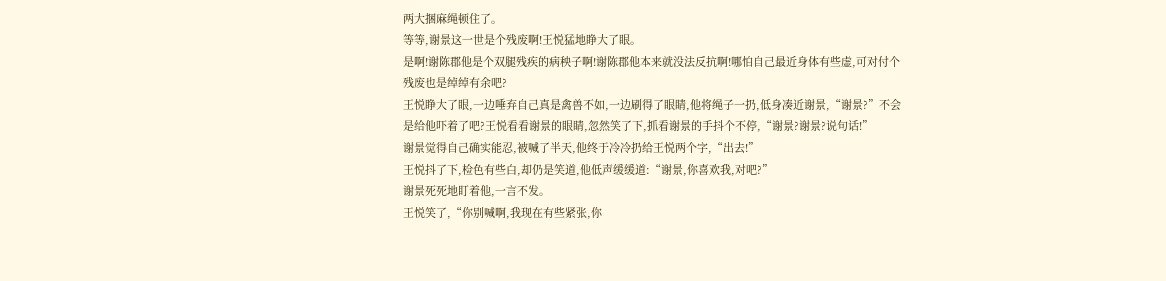两大捆麻绳顿住了。
等等,谢景这一世是个残废啊!王悦猛地睁大了眼。
是啊!谢陈郡他是个双腿残疾的病秧子啊!谢陈郡他本来就没法反抗啊!哪怕自己最近身体有些虚,可对付个残废也是绰绰有余吧?
王悦睁大了眼,一边唾弃自己真是禽兽不如,一边刷得了眼睛,他将绳子一扔,低身凑近谢景,“谢景?”不会是给他吓着了吧?王悦看看谢景的眼睛,忽然笑了下,抓看谢景的手抖个不停,“谢景?谢景?说句话!”
谢景觉得自己确实能忍,被喊了半天,他终于冷冷扔给王悦两个字,“出去!”
王悦抖了下,检色有些白,却仍是笑道,他低声缓缓道:“谢景,你喜欢我,对吧?”
谢景死死地盯着他,一言不发。
王悦笑了,“你别喊啊,我现在有些紧张,你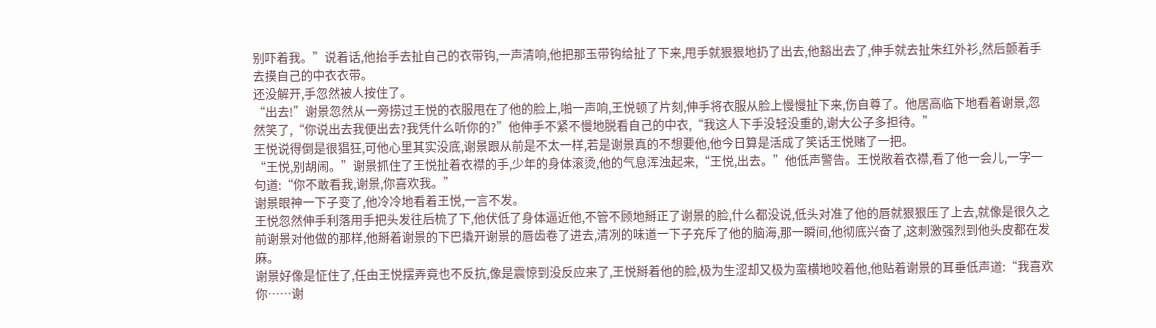别吓着我。”说着话,他抬手去扯自己的衣带钩,一声清响,他把那玉带钩给扯了下来,甩手就狠狠地扔了出去,他豁出去了,伸手就去扯朱红外衫,然后颤着手去摸自己的中衣衣带。
还没解开,手忽然被人按住了。
“出去!”谢景忽然从一旁捞过王悦的衣服甩在了他的脸上,啪一声响,王悦顿了片刻,伸手将衣服从脸上慢慢扯下来,伤自尊了。他居高临下地看着谢景,忽然笑了,“你说出去我便出去?我凭什么听你的?”他伸手不紧不慢地脱看自己的中衣,“我这人下手没轻没重的,谢大公子多担待。”
王悦说得倒是很猖狂,可他心里其实没底,谢景跟从前是不太一样,若是谢景真的不想要他,他今日算是活成了笑话王悦赌了一把。
“王悦,别胡闹。”谢景抓住了王悦扯着衣襟的手,少年的身体滚烫,他的气息浑浊起来,“王悦,出去。”他低声警告。王悦敞着衣襟,看了他一会儿,一字一句道:“你不敢看我,谢景,你喜欢我。”
谢景眼神一下子变了,他冷冷地看着王悦,一言不发。
王悦忽然伸手利落用手把头发往后梳了下,他伏低了身体逼近他,不管不顾地掰正了谢景的脸,什么都没说,低头对准了他的唇就狠狠压了上去,就像是很久之前谢景对他做的那样,他掰着谢景的下巴撬开谢景的唇齿卷了进去,清冽的味道一下子充斥了他的脑海,那一瞬间,他彻底兴奋了,这刺激强烈到他头皮都在发麻。
谢景好像是怔住了,任由王悦摆弄竟也不反抗,像是震惊到没反应来了,王悦掰着他的脸,极为生涩却又极为蛮横地咬着他,他贴着谢景的耳垂低声道:“我喜欢你……谢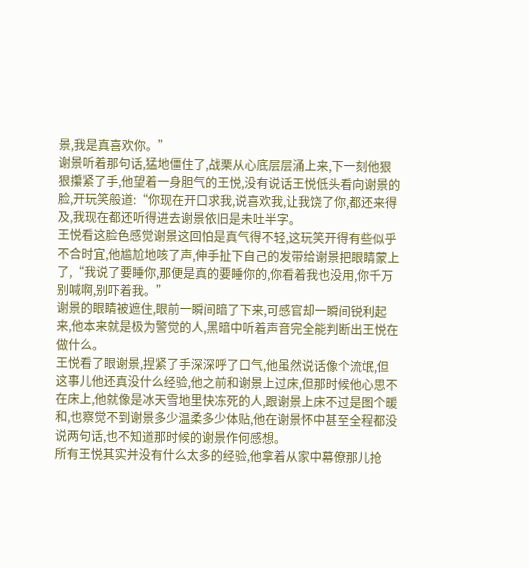景,我是真喜欢你。”
谢景听着那句话,猛地僵住了,战栗从心底层层涌上来,下一刻他狠狠攥紧了手,他望着一身胆气的王悦,没有说话王悦低头看向谢景的脸,开玩笑般道:“你现在开口求我,说喜欢我,让我饶了你,都还来得及,我现在都还听得进去谢景依旧是未吐半字。
王悦看这脸色感觉谢景这回怕是真气得不轻,这玩笑开得有些似乎不合时宜,他尴尬地咳了声,伸手扯下自己的发带给谢景把眼睛蒙上了,“我说了要睡你,那便是真的要睡你的,你看着我也没用,你千万别喊啊,别吓着我。”
谢景的眼睛被遮住,眼前一瞬间暗了下来,可感官却一瞬间锐利起来,他本来就是极为警觉的人,黑暗中听着声音完全能判断出王悦在做什么。
王悦看了眼谢景,捏紧了手深深呼了口气,他虽然说话像个流氓,但这事儿他还真没什么经验,他之前和谢景上过床,但那时候他心思不在床上,他就像是冰天雪地里快冻死的人,跟谢景上床不过是图个暖和,也察觉不到谢景多少温柔多少体贴,他在谢景怀中甚至全程都没说两句话,也不知道那时候的谢景作何感想。
所有王悦其实并没有什么太多的经验,他拿着从家中幕僚那儿抢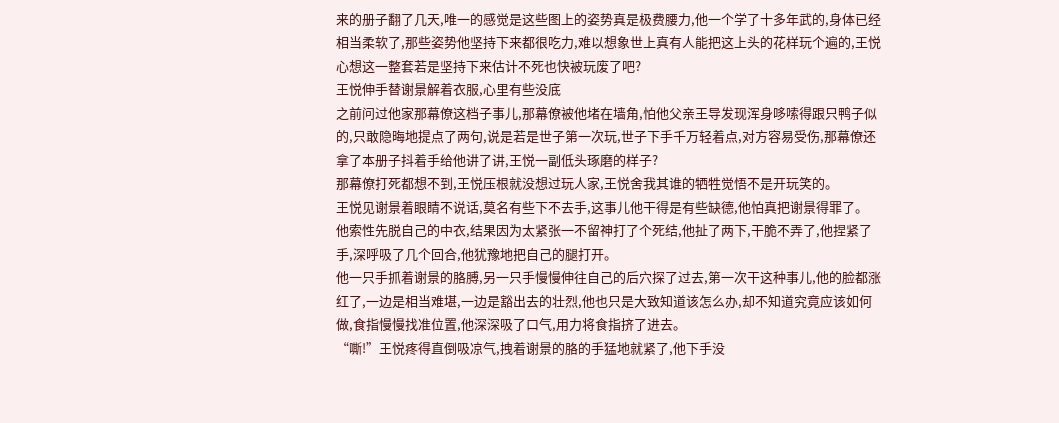来的册子翻了几天,唯一的感觉是这些图上的姿势真是极费腰力,他一个学了十多年武的,身体已经相当柔软了,那些姿势他坚持下来都很吃力,难以想象世上真有人能把这上头的花样玩个遍的,王悦心想这一整套若是坚持下来估计不死也快被玩废了吧?
王悦伸手替谢景解着衣服,心里有些没底
之前问过他家那幕僚这档子事儿,那幕僚被他堵在墙角,怕他父亲王导发现浑身哆嗦得跟只鸭子似的,只敢隐晦地提点了两句,说是若是世子第一次玩,世子下手千万轻着点,对方容易受伤,那幕僚还拿了本册子抖着手给他讲了讲,王悦一副低头琢磨的样子?
那幕僚打死都想不到,王悦压根就没想过玩人家,王悦舍我其谁的牺牲觉悟不是开玩笑的。
王悦见谢景着眼睛不说话,莫名有些下不去手,这事儿他干得是有些缺德,他怕真把谢景得罪了。
他索性先脱自己的中衣,结果因为太紧张一不留神打了个死结,他扯了两下,干脆不弄了,他捏紧了手,深呼吸了几个回合,他犹豫地把自己的腿打开。
他一只手抓着谢景的胳膊,另一只手慢慢伸往自己的后穴探了过去,第一次干这种事儿,他的脸都涨红了,一边是相当难堪,一边是豁出去的壮烈,他也只是大致知道该怎么办,却不知道究竟应该如何做,食指慢慢找准位置,他深深吸了口气,用力将食指挤了进去。
“嘶!”王悦疼得直倒吸凉气,拽着谢景的胳的手猛地就紧了,他下手没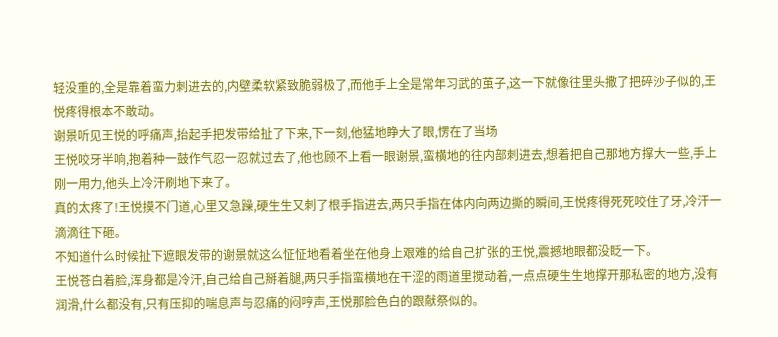轻没重的,全是靠着蛮力刺进去的,内壁柔软紧致脆弱极了,而他手上全是常年习武的茧子,这一下就像往里头撒了把碎沙子似的,王悦疼得根本不敢动。
谢景听见王悦的呼痛声,抬起手把发带给扯了下来,下一刻,他猛地睁大了眼,愣在了当场
王悦咬牙半响,抱着种一鼓作气忍一忍就过去了,他也顾不上看一眼谢景,蛮横地的往内部刺进去,想着把自己那地方撑大一些,手上刚一用力,他头上冷汗刷地下来了。
真的太疼了!王悦摸不门道,心里又急躁,硬生生又刺了根手指进去,两只手指在体内向两边撕的瞬间,王悦疼得死死咬住了牙,冷汗一滴滴往下砸。
不知道什么时候扯下遮眼发带的谢景就这么怔怔地看着坐在他身上艰难的给自己扩张的王悦,震撼地眼都没眨一下。
王悦苍白着脸,浑身都是冷汗,自己给自己掰着腿,两只手指蛮横地在干涩的雨道里搅动着,一点点硬生生地撑开那私密的地方,没有润滑,什么都没有,只有压抑的喘息声与忍痛的闷哼声,王悦那脸色白的跟献祭似的。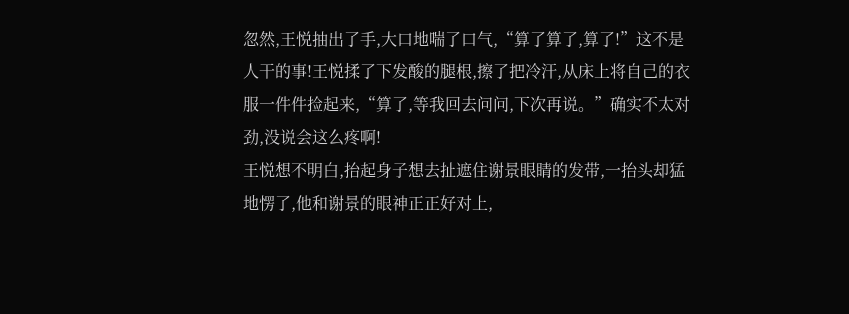忽然,王悦抽出了手,大口地喘了口气,“算了算了,算了!”这不是人干的事!王悦揉了下发酸的腿根,擦了把冷汗,从床上将自己的衣服一件件捡起来,“算了,等我回去问问,下次再说。”确实不太对劲,没说会这么疼啊!
王悦想不明白,抬起身子想去扯遮住谢景眼睛的发带,一抬头却猛地愣了,他和谢景的眼神正正好对上,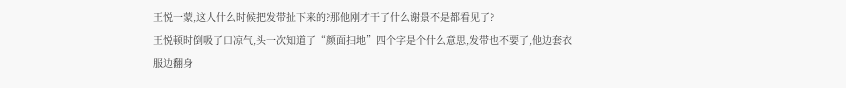王悦一蒙,这人什么时候把发带扯下来的?那他刚才干了什么谢景不是都看见了?
王悦顿时倒吸了口凉气,头一次知道了“颜面扫地”四个字是个什么意思,发带也不要了,他边套衣服边翻身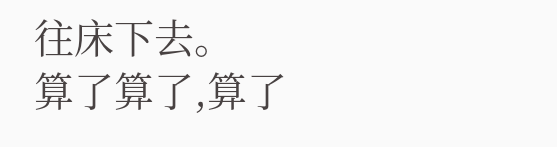往床下去。
算了算了,算了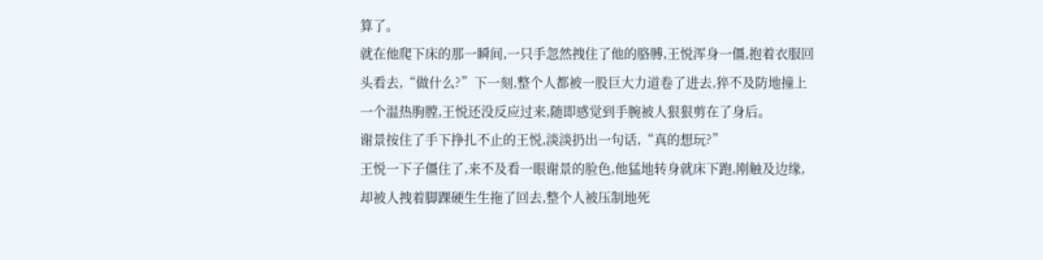算了。
就在他爬下床的那一瞬间,一只手忽然拽住了他的胳膊,王悦浑身一僵,抱着衣服回头看去,“做什么?”下一刻,整个人都被一股巨大力道卷了进去,猝不及防地撞上一个温热朐膛,王悦还没反应过来,随即感觉到手腕被人狠狠剪在了身后。
谢景按住了手下挣扎不止的王悦,淡淡扔出一句话,“真的想玩?”
王悦一下子僵住了,来不及看一眼谢景的脸色,他猛地转身就床下跑,刚触及边缘,却被人拽着脚踝硬生生拖了回去,整个人被压制地死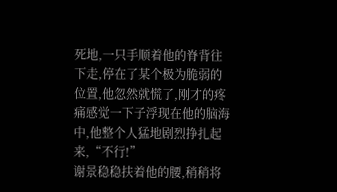死地,一只手顺着他的脊背往下走,停在了某个极为脆弱的位置,他忽然就慌了,刚才的疼痛感觉一下子浮现在他的脑海中,他整个人猛地剧烈挣扎起来,“不行!”
谢景稳稳扶着他的腰,稍稍将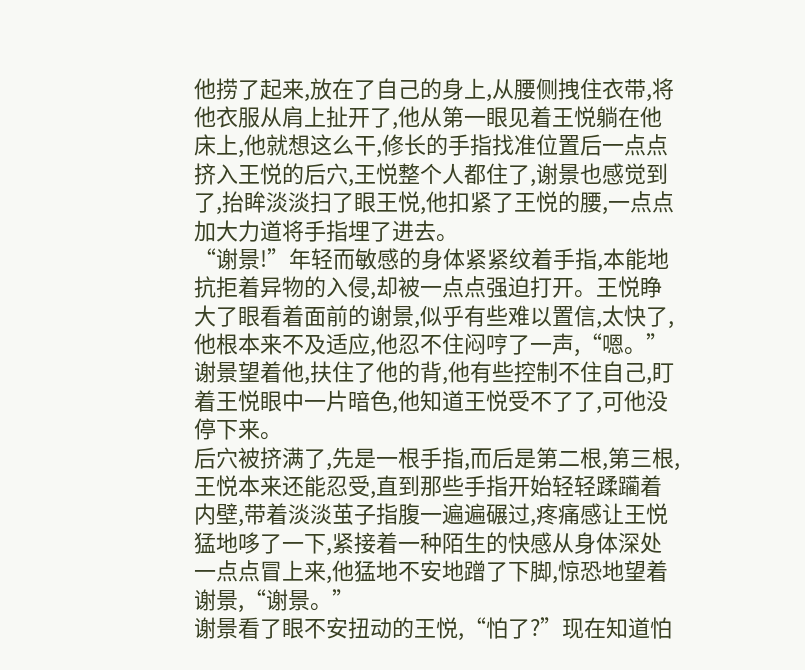他捞了起来,放在了自己的身上,从腰侧拽住衣带,将他衣服从肩上扯开了,他从第一眼见着王悦躺在他床上,他就想这么干,修长的手指找准位置后一点点挤入王悦的后穴,王悦整个人都住了,谢景也感觉到了,抬眸淡淡扫了眼王悦,他扣紧了王悦的腰,一点点加大力道将手指埋了进去。
“谢景!”年轻而敏感的身体紧紧纹着手指,本能地抗拒着异物的入侵,却被一点点强迫打开。王悦睁大了眼看着面前的谢景,似乎有些难以置信,太快了,他根本来不及适应,他忍不住闷哼了一声,“嗯。”
谢景望着他,扶住了他的背,他有些控制不住自己,盯着王悦眼中一片暗色,他知道王悦受不了了,可他没停下来。
后穴被挤满了,先是一根手指,而后是第二根,第三根,王悦本来还能忍受,直到那些手指开始轻轻蹂躏着内壁,带着淡淡茧子指腹一遍遍碾过,疼痛感让王悦猛地哆了一下,紧接着一种陌生的快感从身体深处一点点冒上来,他猛地不安地蹭了下脚,惊恐地望着谢景,“谢景。”
谢景看了眼不安扭动的王悦,“怕了?”现在知道怕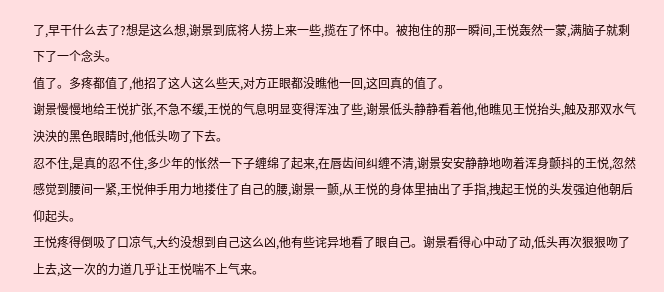了,早干什么去了?想是这么想,谢景到底将人捞上来一些,揽在了怀中。被抱住的那一瞬间,王悦轰然一蒙,满脑子就剩下了一个念头。
值了。多疼都值了,他招了这人这么些天,对方正眼都没瞧他一回,这回真的值了。
谢景慢慢地给王悦扩张,不急不缓,王悦的气息明显变得浑浊了些,谢景低头静静看着他,他瞧见王悦抬头,触及那双水气泱泱的黑色眼睛时,他低头吻了下去。
忍不住,是真的忍不住,多少年的怅然一下子缠绵了起来,在唇齿间纠缠不清,谢景安安静静地吻着浑身颤抖的王悦,忽然感觉到腰间一紧,王悦伸手用力地搂住了自己的腰,谢景一颤,从王悦的身体里抽出了手指,拽起王悦的头发强迫他朝后仰起头。
王悦疼得倒吸了口凉气,大约没想到自己这么凶,他有些诧异地看了眼自己。谢景看得心中动了动,低头再次狠狠吻了上去,这一次的力道几乎让王悦喘不上气来。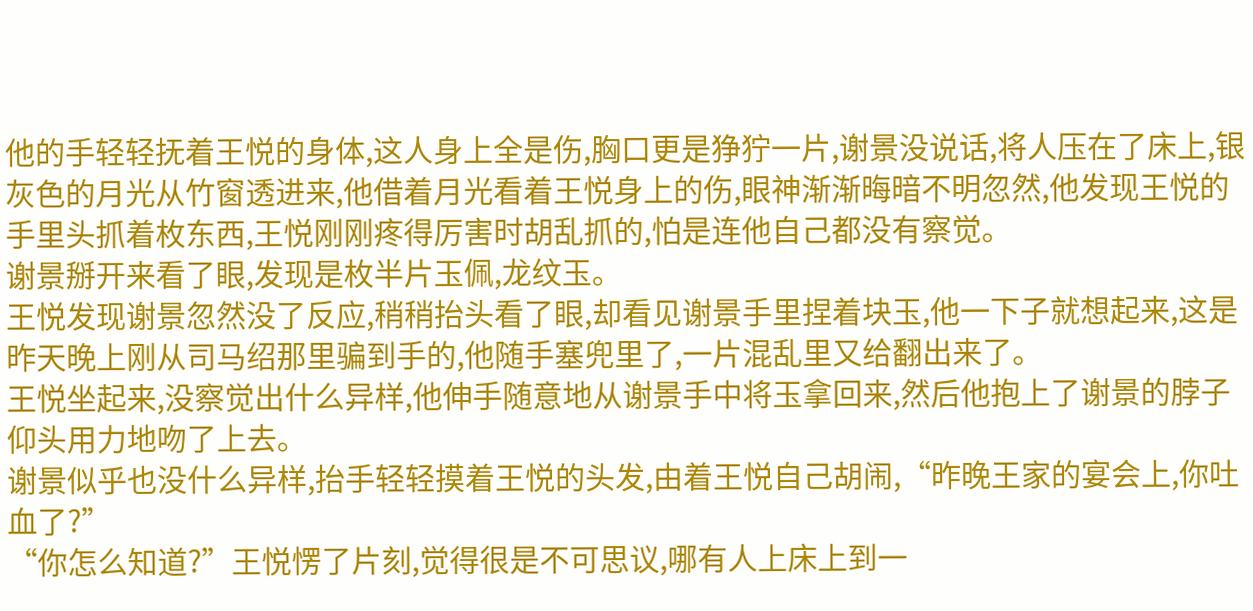他的手轻轻抚着王悦的身体,这人身上全是伤,胸口更是狰狞一片,谢景没说话,将人压在了床上,银灰色的月光从竹窗透进来,他借着月光看着王悦身上的伤,眼神渐渐晦暗不明忽然,他发现王悦的手里头抓着枚东西,王悦刚刚疼得厉害时胡乱抓的,怕是连他自己都没有察觉。
谢景掰开来看了眼,发现是枚半片玉佩,龙纹玉。
王悦发现谢景忽然没了反应,稍稍抬头看了眼,却看见谢景手里捏着块玉,他一下子就想起来,这是昨天晚上刚从司马绍那里骗到手的,他随手塞兜里了,一片混乱里又给翻出来了。
王悦坐起来,没察觉出什么异样,他伸手随意地从谢景手中将玉拿回来,然后他抱上了谢景的脖子仰头用力地吻了上去。
谢景似乎也没什么异样,抬手轻轻摸着王悦的头发,由着王悦自己胡闹,“昨晚王家的宴会上,你吐血了?”
“你怎么知道?”王悦愣了片刻,觉得很是不可思议,哪有人上床上到一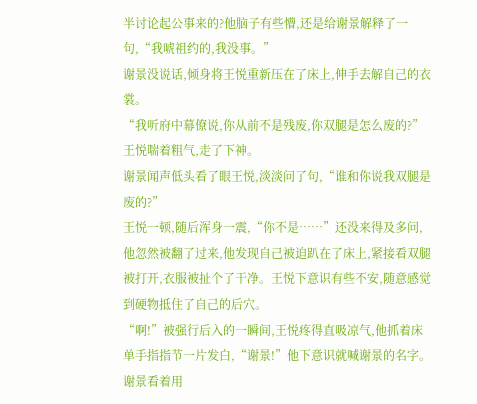半讨论起公事来的?他脑子有些懵,还是给谢景解释了一句,“我唬祖约的,我没事。”
谢景没说话,倾身将王悦重新压在了床上,伸手去解自己的衣裳。
“我听府中幕僚说,你从前不是残废,你双腿是怎么废的?”王悦喘着粗气,走了下神。
谢景闻声低头看了眼王悦,淡淡问了句,“谁和你说我双腿是废的?”
王悦一顿,随后浑身一震,“你不是……”还没来得及多问,他忽然被翻了过来,他发现自己被迫趴在了床上,紧接看双腿被打开,衣服被扯个了干净。王悦下意识有些不安,随意感觉到硬物抵住了自己的后穴。
“啊!”被强行后入的一瞬间,王悦疼得直吸凉气,他抓着床单手指指节一片发白,“谢景!”他下意识就喊谢景的名字。
谢景看着用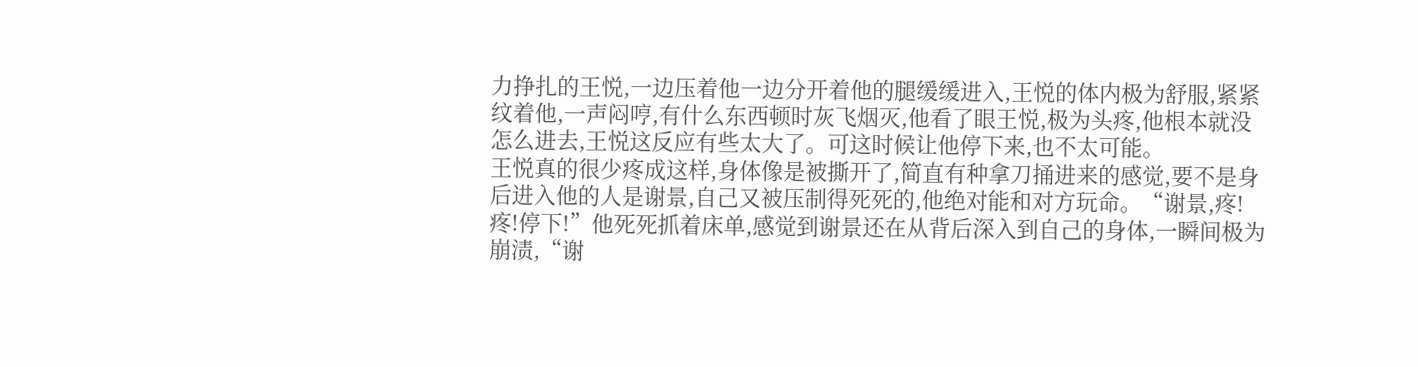力挣扎的王悦,一边压着他一边分开着他的腿缓缓进入,王悦的体内极为舒服,紧紧纹着他,一声闷哼,有什么东西顿时灰飞烟灭,他看了眼王悦,极为头疼,他根本就没怎么进去,王悦这反应有些太大了。可这时候让他停下来,也不太可能。
王悦真的很少疼成这样,身体像是被撕开了,简直有种拿刀捅进来的感觉,要不是身后进入他的人是谢景,自己又被压制得死死的,他绝对能和对方玩命。“谢景,疼!疼!停下!”他死死抓着床单,感觉到谢景还在从背后深入到自己的身体,一瞬间极为崩渍,“谢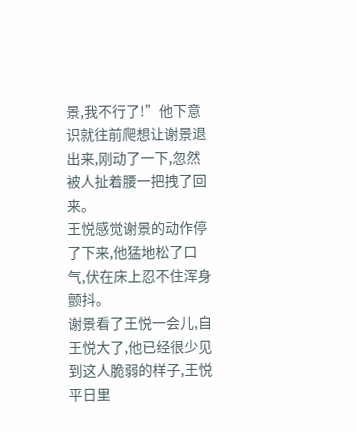景,我不行了!”他下意识就往前爬想让谢景退出来,刚动了一下,忽然被人扯着腰一把拽了回来。
王悦感觉谢景的动作停了下来,他猛地松了口气,伏在床上忍不住浑身颤抖。
谢景看了王悦一会儿,自王悦大了,他已经很少见到这人脆弱的样子,王悦平日里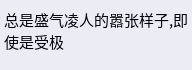总是盛气凌人的嚣张样子,即使是受极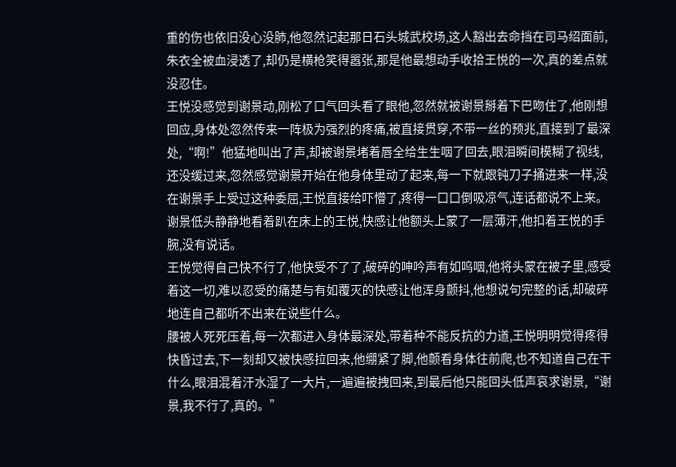重的伤也依旧没心没肺,他忽然记起那日石头城武校场,这人豁出去命挡在司马绍面前,朱衣全被血浸透了,却仍是横枪笑得嚣张,那是他最想动手收拾王悦的一次,真的差点就没忍住。
王悦没感觉到谢景动,刚松了口气回头看了眼他,忽然就被谢景掰着下巴吻住了,他刚想回应,身体处忽然传来一阵极为强烈的疼痛,被直接贯穿,不带一丝的预兆,直接到了最深处,“啊!”他猛地叫出了声,却被谢景堵着唇全给生生咽了回去,眼泪瞬间模糊了视线,还没缓过来,忽然感觉谢景开始在他身体里动了起来,每一下就跟钝刀子捅进来一样,没在谢景手上受过这种委屈,王悦直接给吓懵了,疼得一口口倒吸凉气,连话都说不上来。
谢景低头静静地看着趴在床上的王悦,快感让他额头上蒙了一层薄汗,他扣着王悦的手腕,没有说话。
王悦觉得自己快不行了,他快受不了了,破碎的呻吟声有如呜咽,他将头蒙在被子里,感受着这一切,难以忍受的痛楚与有如覆灭的快感让他浑身颤抖,他想说句完整的话,却破碎地连自己都听不出来在说些什么。
腰被人死死压着,每一次都进入身体最深处,带着种不能反抗的力道,王悦明明觉得疼得快昏过去,下一刻却又被快感拉回来,他绷紧了脚,他颤看身体往前爬,也不知道自己在干什么,眼泪混着汗水湿了一大片,一遍遍被拽回来,到最后他只能回头低声哀求谢景,“谢景,我不行了,真的。”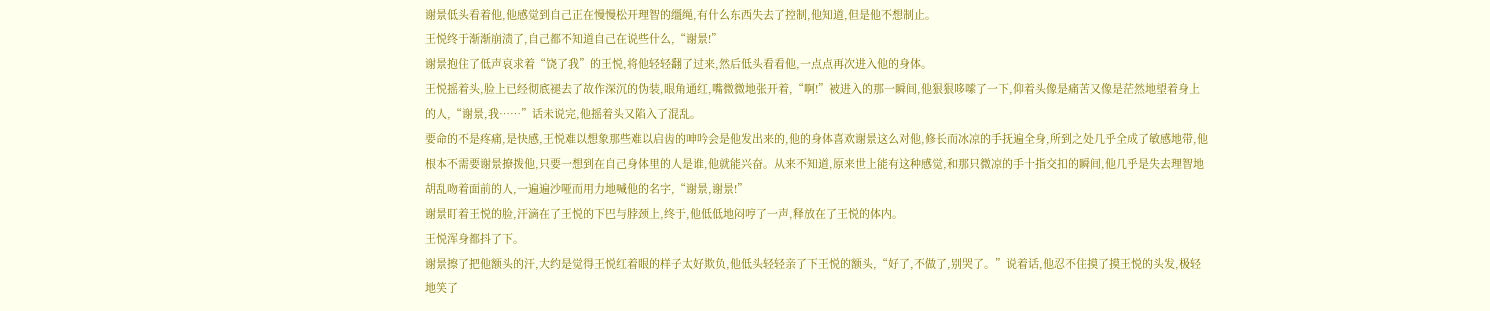谢景低头看着他,他感觉到自己正在慢慢松开理智的缰绳,有什么东西失去了控制,他知道,但是他不想制止。
王悦终于渐渐崩渍了,自己都不知道自己在说些什么,“谢景!”
谢景抱住了低声哀求着“饶了我”的王悦,将他轻轻翻了过来,然后低头看看他,一点点再次进入他的身体。
王悦摇着头,脸上已经彻底褪去了故作深沉的伪装,眼角通红,嘴微微地张开着,“啊!”被进入的那一瞬间,他狠狠哆嗦了一下,仰着头像是痛苦又像是茫然地望着身上的人,“谢景,我……”话未说完,他摇着头又陷入了混乱。
要命的不是疼痛,是快感,王悦难以想象那些难以启齿的呻吟会是他发出来的,他的身体喜欢谢景这么对他,修长而冰凉的手抚遍全身,所到之处几乎全成了敏感地带,他根本不需要谢景撩拨他,只要一想到在自己身体里的人是谁,他就能兴奋。从来不知道,原来世上能有这种感觉,和那只微凉的手十指交扣的瞬间,他几乎是失去理智地胡乱吻着面前的人,一遍遍沙哑而用力地喊他的名字,“谢景,谢景!”
谢景盯着王悦的脸,汗滴在了王悦的下巴与脖颈上,终于,他低低地闷哼了一声,释放在了王悦的体内。
王悦浑身都抖了下。
谢景擦了把他额头的汗,大约是觉得王悦红着眼的样子太好欺负,他低头轻轻亲了下王悦的额头,“好了,不做了,别哭了。”说着话,他忍不住摸了摸王悦的头发,极轻地笑了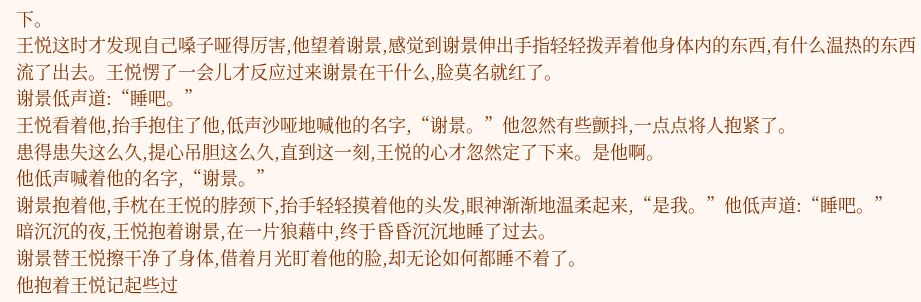下。
王悦这时才发现自己嗓子哑得厉害,他望着谢景,感觉到谢景伸出手指轻轻拨弄着他身体内的东西,有什么温热的东西流了出去。王悦愣了一会儿才反应过来谢景在干什么,脸莫名就红了。
谢景低声道:“睡吧。”
王悦看着他,抬手抱住了他,低声沙哑地喊他的名字,“谢景。”他忽然有些颤抖,一点点将人抱紧了。
患得患失这么久,提心吊胆这么久,直到这一刻,王悦的心才忽然定了下来。是他啊。
他低声喊着他的名字,“谢景。”
谢景抱着他,手枕在王悦的脖颈下,抬手轻轻摸着他的头发,眼神渐渐地温柔起来,“是我。”他低声道:“睡吧。”
暗沉沉的夜,王悦抱着谢景,在一片狼藉中,终于昏昏沉沉地睡了过去。
谢景替王悦擦干净了身体,借着月光盯着他的脸,却无论如何都睡不着了。
他抱着王悦记起些过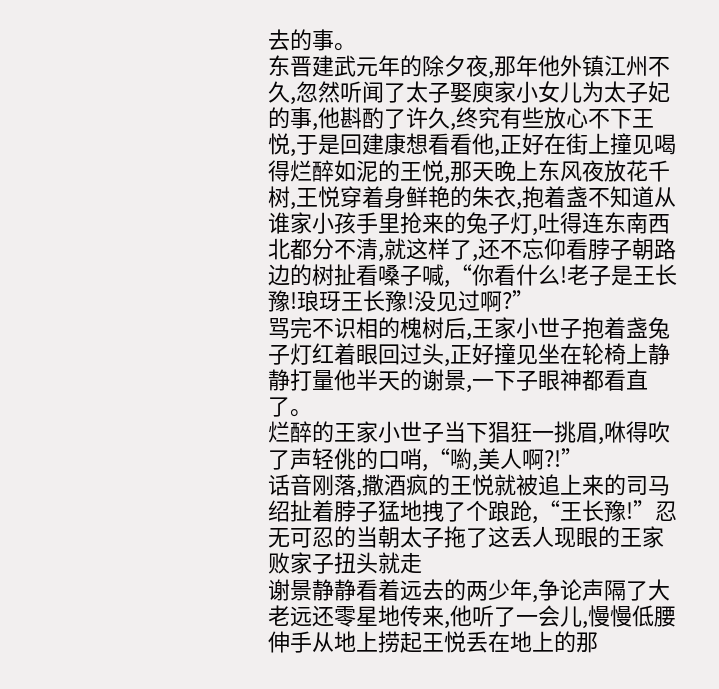去的事。
东晋建武元年的除夕夜,那年他外镇江州不久,忽然听闻了太子娶庾家小女儿为太子妃的事,他斟酌了许久,终究有些放心不下王悦,于是回建康想看看他,正好在街上撞见喝得烂醉如泥的王悦,那天晚上东风夜放花千树,王悦穿着身鲜艳的朱衣,抱着盏不知道从谁家小孩手里抢来的兔子灯,吐得连东南西北都分不清,就这样了,还不忘仰看脖子朝路边的树扯看嗓子喊,“你看什么!老子是王长豫!琅玡王长豫!没见过啊?”
骂完不识相的槐树后,王家小世子抱着盏兔子灯红着眼回过头,正好撞见坐在轮椅上静静打量他半天的谢景,一下子眼神都看直了。
烂醉的王家小世子当下猖狂一挑眉,咻得吹了声轻佻的口哨,“喲,美人啊?!”
话音刚落,撒酒疯的王悦就被追上来的司马绍扯着脖子猛地拽了个踉跄,“王长豫!”忍无可忍的当朝太子拖了这丢人现眼的王家败家子扭头就走
谢景静静看着远去的两少年,争论声隔了大老远还零星地传来,他听了一会儿,慢慢低腰伸手从地上捞起王悦丢在地上的那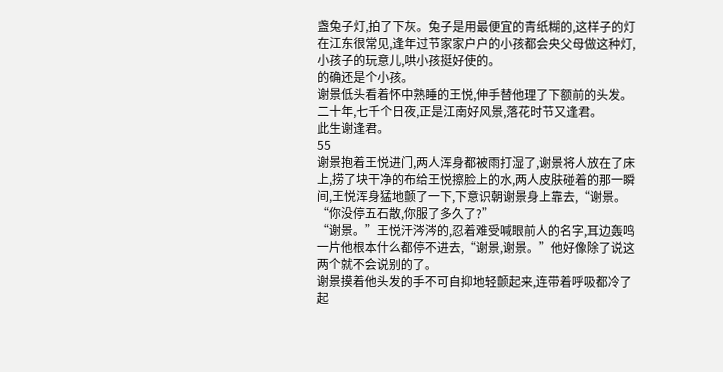盏兔子灯,拍了下灰。兔子是用最便宜的青纸糊的,这样子的灯在江东很常见,逢年过节家家户户的小孩都会央父母做这种灯,小孩子的玩意儿,哄小孩挺好使的。
的确还是个小孩。
谢景低头看着怀中熟睡的王悦,伸手替他理了下额前的头发。
二十年,七千个日夜,正是江南好风景,落花时节又逢君。
此生谢逢君。
55
谢景抱着王悦进门,两人浑身都被雨打湿了,谢景将人放在了床上,捞了块干净的布给王悦擦脸上的水,两人皮肤碰着的那一瞬间,王悦浑身猛地颤了一下,下意识朝谢景身上靠去,“谢景。
“你没停五石散,你服了多久了?”
“谢景。”王悦汗涔涔的,忍着难受喊眼前人的名字,耳边轰鸣一片他根本什么都停不进去,“谢景,谢景。”他好像除了说这两个就不会说别的了。
谢景摸着他头发的手不可自抑地轻颤起来,连带着呼吸都冷了起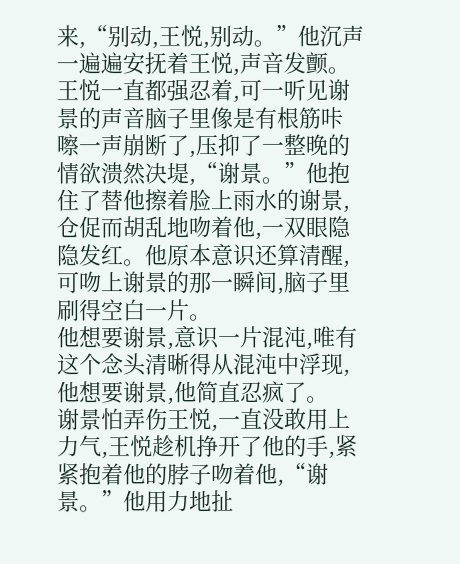来,“别动,王悦,别动。”他沉声一遍遍安抚着王悦,声音发颤。
王悦一直都强忍着,可一听见谢景的声音脑子里像是有根筋咔嚓一声崩断了,压抑了一整晚的情欲溃然决堤,“谢景。”他抱住了替他擦着脸上雨水的谢景,仓促而胡乱地吻着他,一双眼隐隐发红。他原本意识还算清醒,可吻上谢景的那一瞬间,脑子里刷得空白一片。
他想要谢景,意识一片混沌,唯有这个念头清晰得从混沌中浮现,他想要谢景,他简直忍疯了。
谢景怕弄伤王悦,一直没敢用上力气,王悦趁机挣开了他的手,紧紧抱着他的脖子吻着他,“谢景。”他用力地扯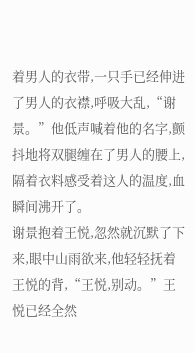着男人的衣带,一只手已经伸进了男人的衣襟,呼吸大乱,“谢景。”他低声喊着他的名字,颤抖地将双腿缠在了男人的腰上,隔着衣料感受着这人的温度,血瞬间沸开了。
谢景抱着王悦,忽然就沉默了下来,眼中山雨欲来,他轻轻抚着王悦的背,“王悦,别动。”王悦已经全然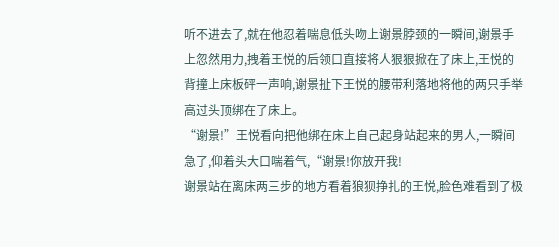听不进去了,就在他忍着喘息低头吻上谢景脖颈的一瞬间,谢景手上忽然用力,拽着王悦的后领口直接将人狠狠掀在了床上,王悦的背撞上床板砰一声响,谢景扯下王悦的腰带利落地将他的两只手举高过头顶绑在了床上。
“谢景!”王悦看向把他绑在床上自己起身站起来的男人,一瞬间急了,仰着头大口喘着气,“谢景!你放开我!
谢景站在离床两三步的地方看着狼狈挣扎的王悦,脸色难看到了极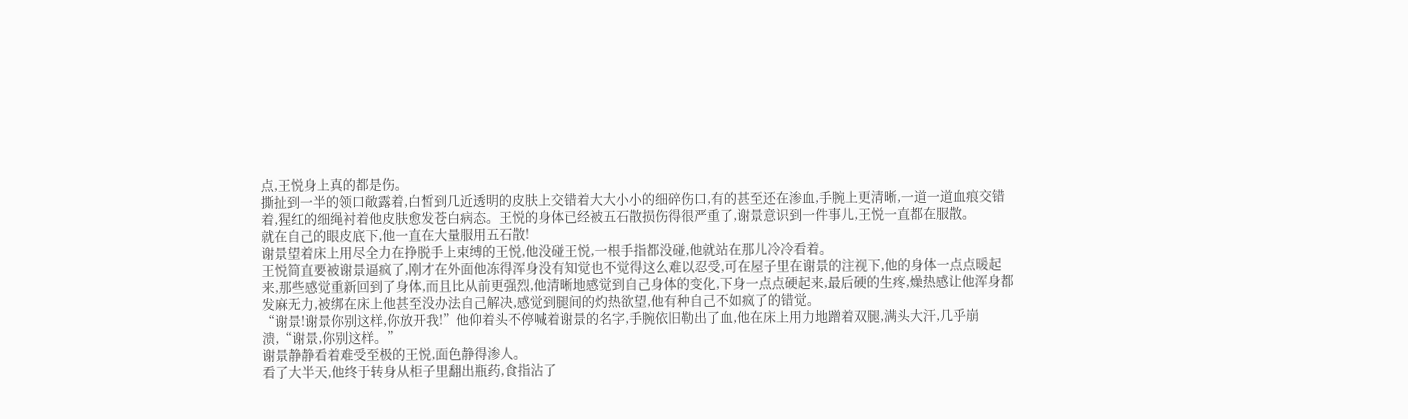点,王悦身上真的都是伤。
撕扯到一半的领口敞露着,白皙到几近透明的皮肤上交错着大大小小的细碎伤口,有的甚至还在渗血,手腕上更清晰,一道一道血痕交错着,猩红的细绳衬着他皮肤愈发苍白病态。王悦的身体已经被五石散损伤得很严重了,谢景意识到一件事儿,王悦一直都在服散。
就在自己的眼皮底下,他一直在大量服用五石散!
谢景望着床上用尽全力在挣脱手上束缚的王悦,他没碰王悦,一根手指都没碰,他就站在那儿冷冷看着。
王悦简直要被谢景逼疯了,刚才在外面他冻得浑身没有知觉也不觉得这么难以忍受,可在屋子里在谢景的注视下,他的身体一点点暖起来,那些感觉重新回到了身体,而且比从前更强烈,他清晰地感觉到自己身体的变化,下身一点点硬起来,最后硬的生疼,燥热感让他浑身都发麻无力,被绑在床上他甚至没办法自己解决,感觉到腿间的灼热欲望,他有种自己不如疯了的错觉。
“谢景!谢景你别这样,你放开我!”他仰着头不停喊着谢景的名字,手腕依旧勒出了血,他在床上用力地蹭着双腿,满头大汗,几乎崩溃,“谢景,你别这样。”
谢景静静看着难受至极的王悦,面色静得渗人。
看了大半天,他终于转身从柜子里翻出瓶药,食指沾了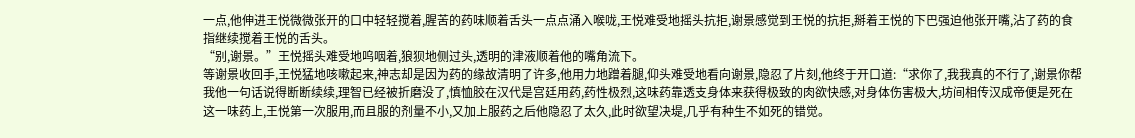一点,他伸进王悦微微张开的口中轻轻搅着,腥苦的药味顺着舌头一点点涌入喉咙,王悦难受地摇头抗拒,谢景感觉到王悦的抗拒,掰着王悦的下巴强迫他张开嘴,沾了药的食指继续搅着王悦的舌头。
“别,谢景。”王悦摇头难受地呜咽着,狼狈地侧过头,透明的津液顺着他的嘴角流下。
等谢景收回手,王悦猛地咳嗽起来,神志却是因为药的缘故清明了许多,他用力地蹭着腿,仰头难受地看向谢景,隐忍了片刻,他终于开口道:“求你了,我我真的不行了,谢景你帮我他一句话说得断断续续,理智已经被折磨没了,慎恤胶在汉代是宫廷用药,药性极烈,这味药靠透支身体来获得极致的肉欲快感,对身体伤害极大,坊间相传汉成帝便是死在这一味药上,王悦第一次服用,而且服的剂量不小,又加上服药之后他隐忍了太久,此时欲望决堤,几乎有种生不如死的错觉。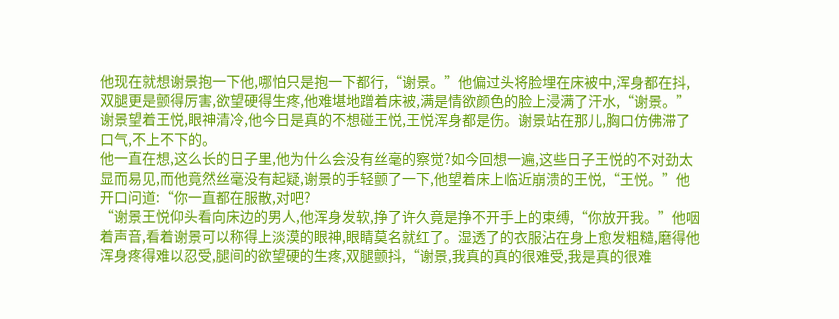他现在就想谢景抱一下他,哪怕只是抱一下都行,“谢景。”他偏过头将脸埋在床被中,浑身都在抖,双腿更是颤得厉害,欲望硬得生疼,他难堪地蹭着床被,满是情欲颜色的脸上浸满了汗水,“谢景。”
谢景望着王悦,眼神清冷,他今日是真的不想碰王悦,王悦浑身都是伤。谢景站在那儿,胸口仿佛滞了口气,不上不下的。
他一直在想,这么长的日子里,他为什么会没有丝毫的察觉?如今回想一遍,这些日子王悦的不对劲太显而易见,而他竟然丝毫没有起疑,谢景的手轻颤了一下,他望着床上临近崩溃的王悦,“王悦。”他开口问道:“你一直都在服散,对吧?
“谢景王悦仰头看向床边的男人,他浑身发软,挣了许久竟是挣不开手上的束缚,“你放开我。”他咽着声音,看着谢景可以称得上淡漠的眼神,眼睛莫名就红了。湿透了的衣服沾在身上愈发粗糙,磨得他浑身疼得难以忍受,腿间的欲望硬的生疼,双腿颤抖,“谢景,我真的真的很难受,我是真的很难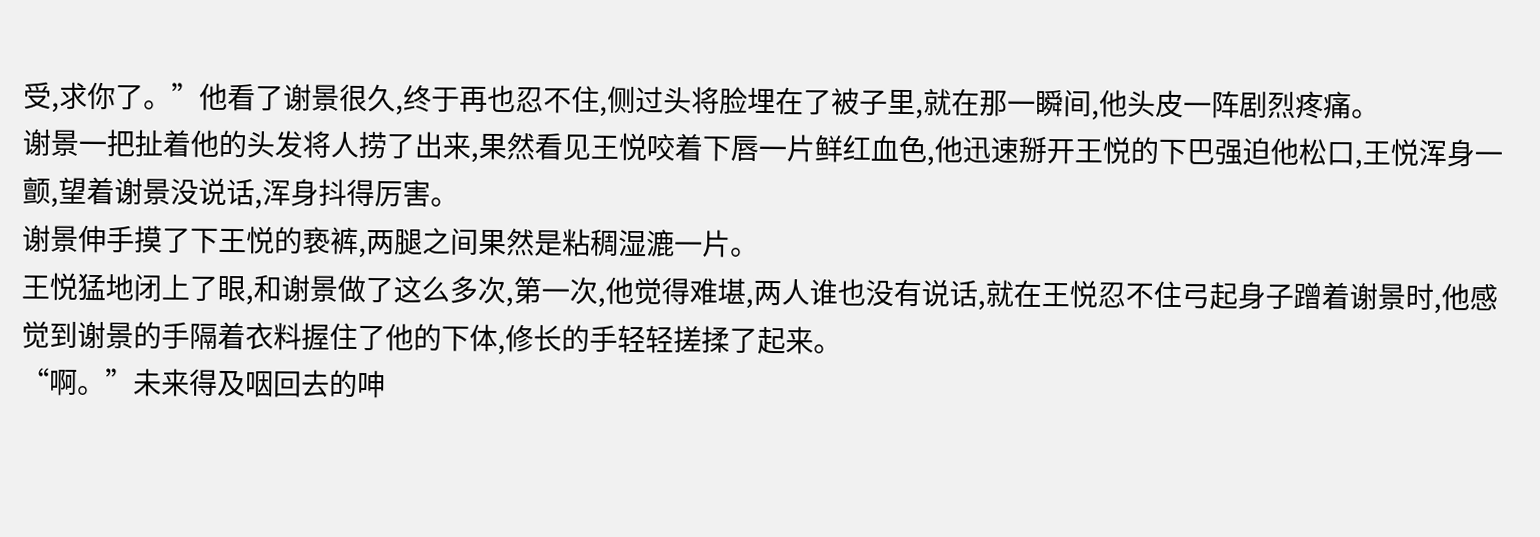受,求你了。”他看了谢景很久,终于再也忍不住,侧过头将脸埋在了被子里,就在那一瞬间,他头皮一阵剧烈疼痛。
谢景一把扯着他的头发将人捞了出来,果然看见王悦咬着下唇一片鲜红血色,他迅速掰开王悦的下巴强迫他松口,王悦浑身一颤,望着谢景没说话,浑身抖得厉害。
谢景伸手摸了下王悦的亵裤,两腿之间果然是粘稠湿漉一片。
王悦猛地闭上了眼,和谢景做了这么多次,第一次,他觉得难堪,两人谁也没有说话,就在王悦忍不住弓起身子蹭着谢景时,他感觉到谢景的手隔着衣料握住了他的下体,修长的手轻轻搓揉了起来。
“啊。”未来得及咽回去的呻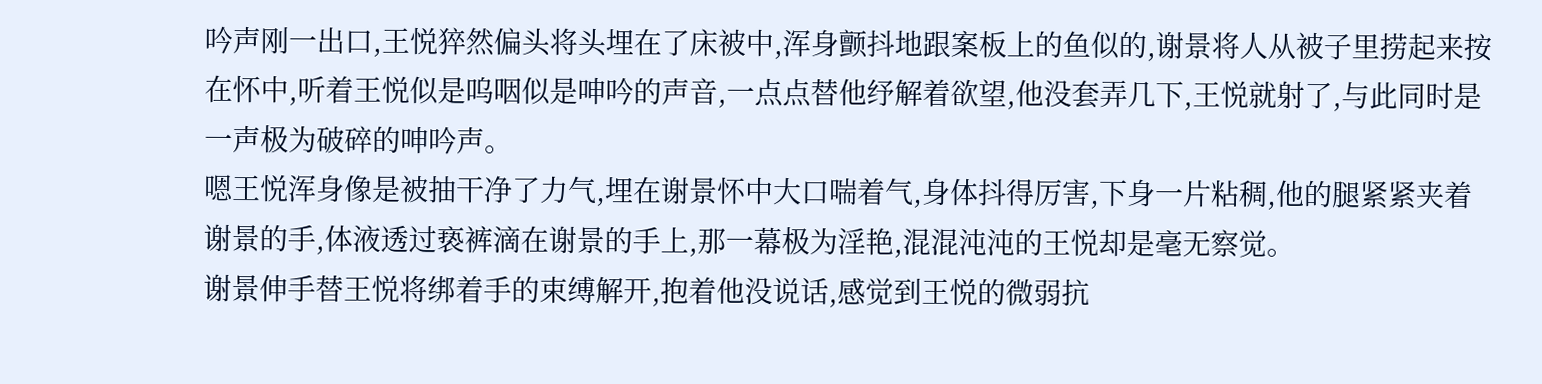吟声刚一出口,王悦猝然偏头将头埋在了床被中,浑身颤抖地跟案板上的鱼似的,谢景将人从被子里捞起来按在怀中,听着王悦似是呜咽似是呻吟的声音,一点点替他纾解着欲望,他没套弄几下,王悦就射了,与此同时是一声极为破碎的呻吟声。
嗯王悦浑身像是被抽干净了力气,埋在谢景怀中大口喘着气,身体抖得厉害,下身一片粘稠,他的腿紧紧夹着谢景的手,体液透过亵裤滴在谢景的手上,那一幕极为淫艳,混混沌沌的王悦却是毫无察觉。
谢景伸手替王悦将绑着手的束缚解开,抱着他没说话,感觉到王悦的微弱抗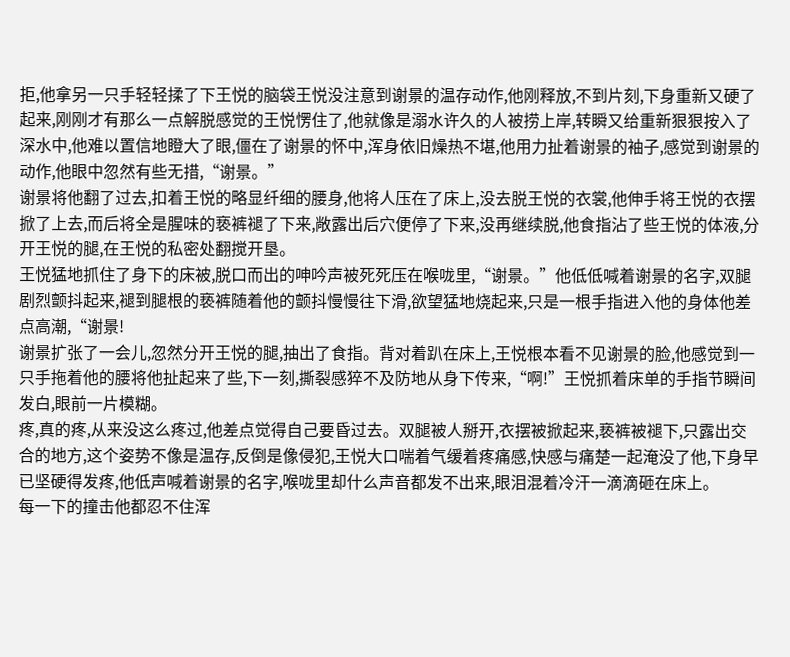拒,他拿另一只手轻轻揉了下王悦的脑袋王悦没注意到谢景的温存动作,他刚释放,不到片刻,下身重新又硬了起来,刚刚才有那么一点解脱感觉的王悦愣住了,他就像是溺水许久的人被捞上岸,转瞬又给重新狠狠按入了深水中,他难以置信地瞪大了眼,僵在了谢景的怀中,浑身依旧燥热不堪,他用力扯着谢景的袖子,感觉到谢景的动作,他眼中忽然有些无措,“谢景。”
谢景将他翻了过去,扣着王悦的略显纤细的腰身,他将人压在了床上,没去脱王悦的衣裳,他伸手将王悦的衣摆掀了上去,而后将全是腥味的亵裤褪了下来,敞露出后穴便停了下来,没再继续脱,他食指沾了些王悦的体液,分开王悦的腿,在王悦的私密处翻搅开垦。
王悦猛地抓住了身下的床被,脱口而出的呻吟声被死死压在喉咙里,“谢景。”他低低喊着谢景的名字,双腿剧烈颤抖起来,褪到腿根的亵裤随着他的颤抖慢慢往下滑,欲望猛地烧起来,只是一根手指进入他的身体他差点高潮,“谢景!
谢景扩张了一会儿,忽然分开王悦的腿,抽出了食指。背对着趴在床上,王悦根本看不见谢景的脸,他感觉到一只手拖着他的腰将他扯起来了些,下一刻,撕裂感猝不及防地从身下传来,“啊!”王悦抓着床单的手指节瞬间发白,眼前一片模糊。
疼,真的疼,从来没这么疼过,他差点觉得自己要昏过去。双腿被人掰开,衣摆被掀起来,亵裤被褪下,只露出交合的地方,这个姿势不像是温存,反倒是像侵犯,王悦大口喘着气缓着疼痛感,快感与痛楚一起淹没了他,下身早已坚硬得发疼,他低声喊着谢景的名字,喉咙里却什么声音都发不出来,眼泪混着冷汗一滴滴砸在床上。
每一下的撞击他都忍不住浑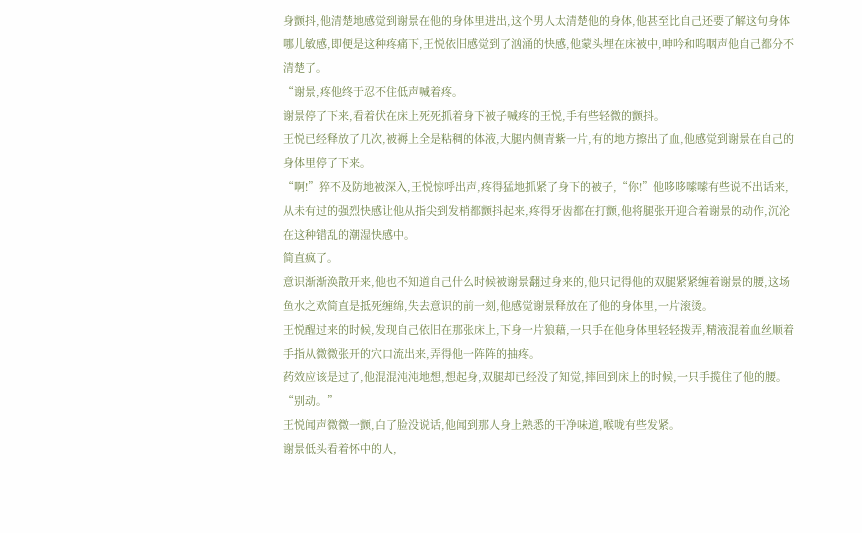身颤抖,他清楚地感觉到谢景在他的身体里进出,这个男人太清楚他的身体,他甚至比自己还要了解这句身体哪儿敏感,即便是这种疼痛下,王悦依旧感觉到了汹涌的快感,他蒙头埋在床被中,呻吟和呜咽声他自己都分不清楚了。
“谢景,疼他终于忍不住低声喊着疼。
谢景停了下来,看着伏在床上死死抓着身下被子喊疼的王悦,手有些轻微的颤抖。
王悦已经释放了几次,被褥上全是粘稠的体液,大腿内侧青紫一片,有的地方擦出了血,他感觉到谢景在自己的身体里停了下来。
“啊!”猝不及防地被深入,王悦惊呼出声,疼得猛地抓紧了身下的被子,“你!”他哆哆嗦嗦有些说不出话来,从未有过的强烈快感让他从指尖到发梢都颤抖起来,疼得牙齿都在打颤,他将腿张开迎合着谢景的动作,沉沦在这种错乱的潮湿快感中。
简直疯了。
意识渐渐涣散开来,他也不知道自己什么时候被谢景翻过身来的,他只记得他的双腿紧紧缠着谢景的腰,这场鱼水之欢简直是抵死缠绵,失去意识的前一刻,他感觉谢景释放在了他的身体里,一片滚烫。
王悦醒过来的时候,发现自己依旧在那张床上,下身一片狼藉,一只手在他身体里轻轻拨弄,精液混着血丝顺着手指从微微张开的穴口流出来,弄得他一阵阵的抽疼。
药效应该是过了,他混混沌沌地想,想起身,双腿却已经没了知觉,摔回到床上的时候,一只手揽住了他的腰。
“别动。”
王悦闻声微微一颤,白了脸没说话,他闻到那人身上熟悉的干净味道,喉咙有些发紧。
谢景低头看着怀中的人,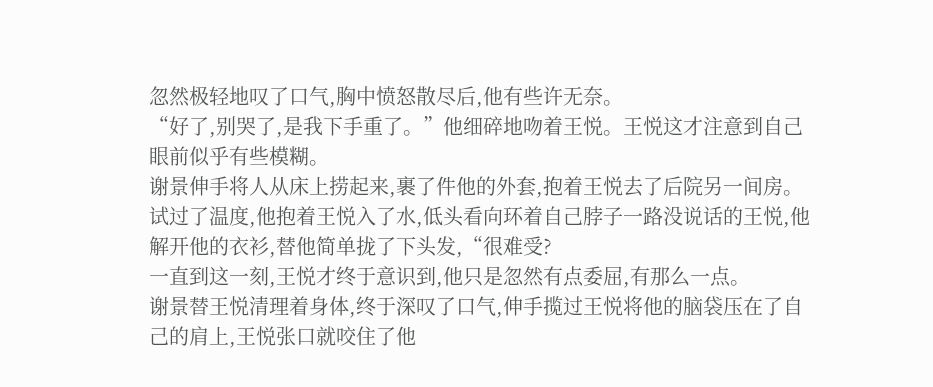忽然极轻地叹了口气,胸中愤怒散尽后,他有些许无奈。
“好了,别哭了,是我下手重了。”他细碎地吻着王悦。王悦这才注意到自己眼前似乎有些模糊。
谢景伸手将人从床上捞起来,裹了件他的外套,抱着王悦去了后院另一间房。试过了温度,他抱着王悦入了水,低头看向环着自己脖子一路没说话的王悦,他解开他的衣衫,替他简单拢了下头发,“很难受?
一直到这一刻,王悦才终于意识到,他只是忽然有点委屈,有那么一点。
谢景替王悦清理着身体,终于深叹了口气,伸手揽过王悦将他的脑袋压在了自己的肩上,王悦张口就咬住了他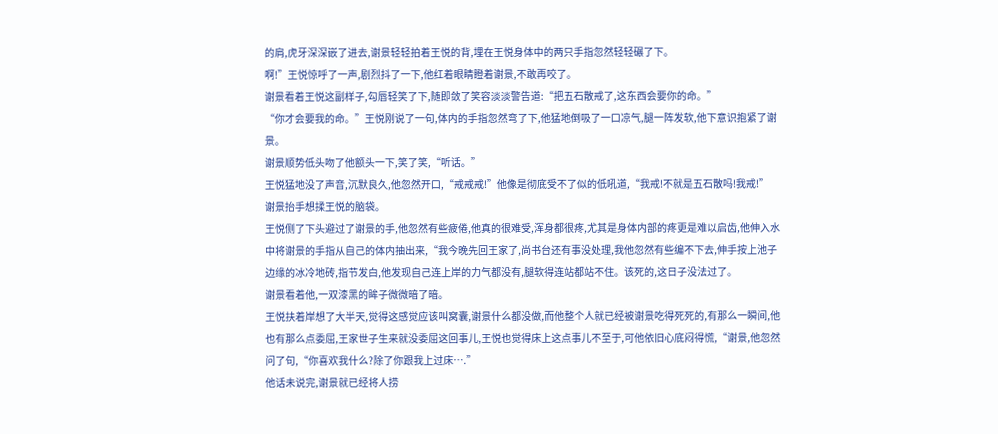的肩,虎牙深深嵌了进去,谢景轻轻拍着王悦的背,埋在王悦身体中的两只手指忽然轻轻碾了下。
啊!”王悦惊呼了一声,剧烈抖了一下,他红着眼睛瞪着谢景,不敢再咬了。
谢景看着王悦这副样子,勾唇轻笑了下,随即敛了笑容淡淡警告道:“把五石散戒了,这东西会要你的命。”
“你才会要我的命。”王悦刚说了一句,体内的手指忽然弯了下,他猛地倒吸了一口凉气,腿一阵发软,他下意识抱紧了谢景。
谢景顺势低头吻了他额头一下,笑了笑,“听话。”
王悦猛地没了声音,沉默良久,他忽然开口,“戒戒戒!”他像是彻底受不了似的低吼道,“我戒!不就是五石散吗!我戒!”
谢景抬手想揉王悦的脑袋。
王悦侧了下头避过了谢景的手,他忽然有些疲倦,他真的很难受,浑身都很疼,尤其是身体内部的疼更是难以启齿,他伸入水中将谢景的手指从自己的体内抽出来,“我今晚先回王家了,尚书台还有事没处理,我他忽然有些编不下去,伸手按上池子边缘的冰冷地砖,指节发白,他发现自己连上岸的力气都没有,腿软得连站都站不住。该死的,这日子没法过了。
谢景看着他,一双漆黑的眸子微微暗了暗。
王悦扶着岸想了大半天,觉得这感觉应该叫窝囊,谢景什么都没做,而他整个人就已经被谢景吃得死死的,有那么一瞬间,他也有那么点委屈,王家世子生来就没委屈这回事儿,王悦也觉得床上这点事儿不至于,可他依旧心底闷得慌,“谢景,他忽然问了句,“你喜欢我什么?除了你跟我上过床….”
他话未说完,谢景就已经将人捞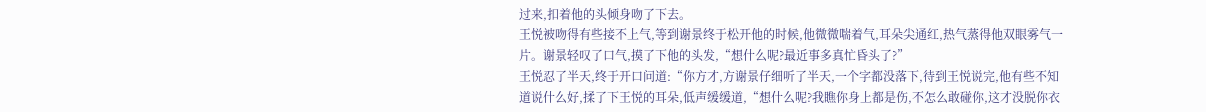过来,扣着他的头倾身吻了下去。
王悦被吻得有些接不上气,等到谢景终于松开他的时候,他微微喘着气,耳朵尖通红,热气蒸得他双眼雾气一片。谢景轻叹了口气,摸了下他的头发,“想什么呢?最近事多真忙昏头了?”
王悦忍了半天,终于开口问道:“你方才,方谢景仔细听了半天,一个字都没落下,待到王悦说完,他有些不知道说什么好,揉了下王悦的耳朵,低声缓缓道,“想什么呢?我瞧你身上都是伤,不怎么敢碰你,这才没脱你衣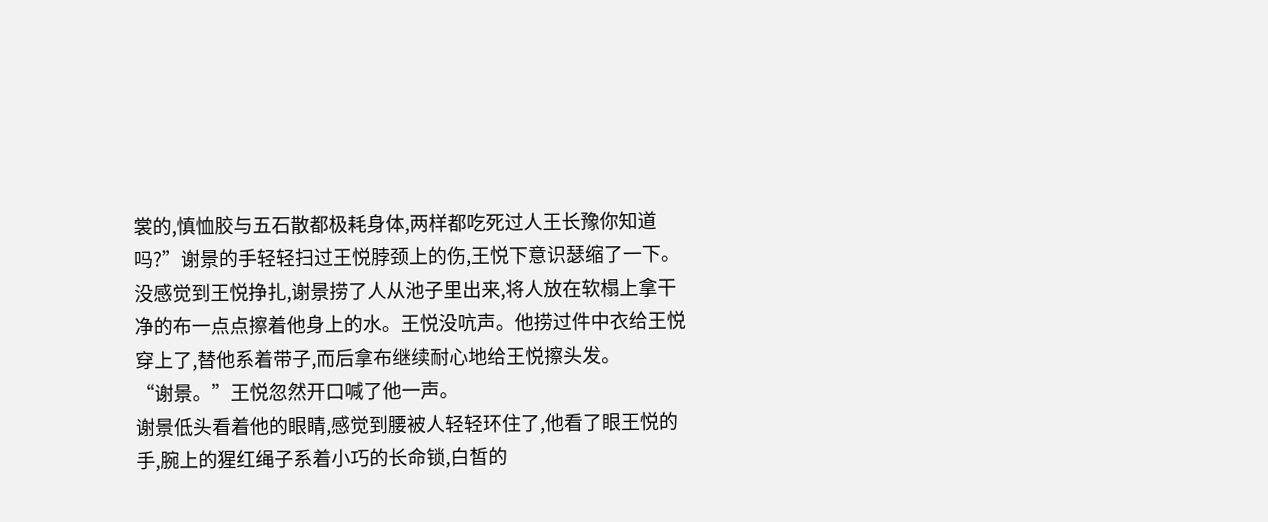裳的,慎恤胶与五石散都极耗身体,两样都吃死过人王长豫你知道吗?”谢景的手轻轻扫过王悦脖颈上的伤,王悦下意识瑟缩了一下。
没感觉到王悦挣扎,谢景捞了人从池子里出来,将人放在软榻上拿干净的布一点点擦着他身上的水。王悦没吭声。他捞过件中衣给王悦穿上了,替他系着带子,而后拿布继续耐心地给王悦擦头发。
“谢景。”王悦忽然开口喊了他一声。
谢景低头看着他的眼睛,感觉到腰被人轻轻环住了,他看了眼王悦的手,腕上的猩红绳子系着小巧的长命锁,白皙的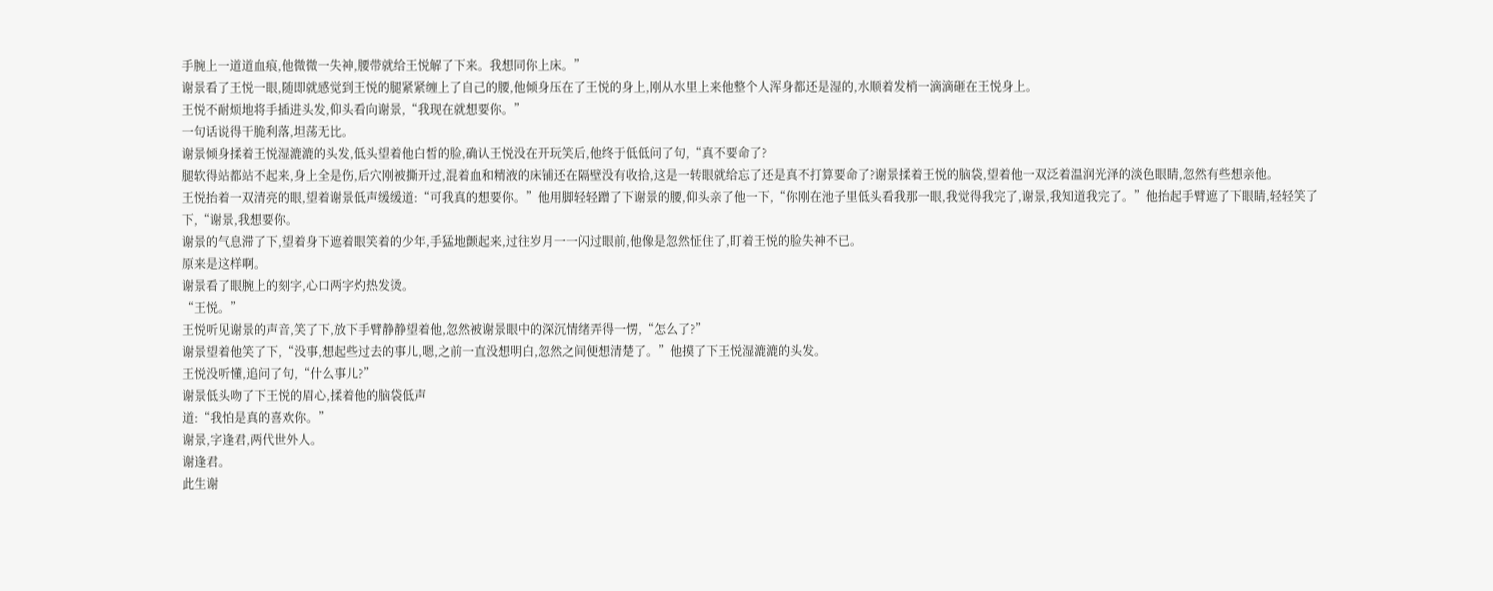手腕上一道道血痕,他微微一失神,腰带就给王悦解了下来。我想同你上床。”
谢景看了王悦一眼,随即就感觉到王悦的腿紧紧缠上了自己的腰,他倾身压在了王悦的身上,刚从水里上来他整个人浑身都还是湿的,水顺着发梢一滴滴砸在王悦身上。
王悦不耐烦地将手插进头发,仰头看向谢景,“我现在就想要你。”
一句话说得干脆利落,坦荡无比。
谢景倾身揉着王悦湿漉漉的头发,低头望着他白皙的脸,确认王悦没在开玩笑后,他终于低低问了句,“真不要命了?
腿软得站都站不起来,身上全是伤,后穴刚被撕开过,混着血和精液的床铺还在隔壁没有收拾,这是一转眼就给忘了还是真不打算要命了?谢景揉着王悦的脑袋,望着他一双泛着温润光泽的淡色眼睛,忽然有些想亲他。
王悦抬着一双清亮的眼,望着谢景低声缓缓道:“可我真的想要你。”他用脚轻轻蹭了下谢景的腰,仰头亲了他一下,“你刚在池子里低头看我那一眼,我觉得我完了,谢景,我知道我完了。”他抬起手臂遮了下眼睛,轻轻笑了下,“谢景,我想要你。
谢景的气息滞了下,望着身下遮着眼笑着的少年,手猛地颤起来,过往岁月一一闪过眼前,他像是忽然怔住了,盯着王悦的脸失神不已。
原来是这样啊。
谢景看了眼腕上的刻字,心口两字灼热发烫。
“王悦。”
王悦听见谢景的声音,笑了下,放下手臂静静望着他,忽然被谢景眼中的深沉情绪弄得一愣,“怎么了?”
谢景望着他笑了下,“没事,想起些过去的事儿,嗯,之前一直没想明白,忽然之间便想清楚了。”他摸了下王悦湿漉漉的头发。
王悦没听懂,追问了句,“什么事儿?”
谢景低头吻了下王悦的眉心,揉着他的脑袋低声
道:“我怕是真的喜欢你。”
谢景,字逢君,两代世外人。
谢逢君。
此生谢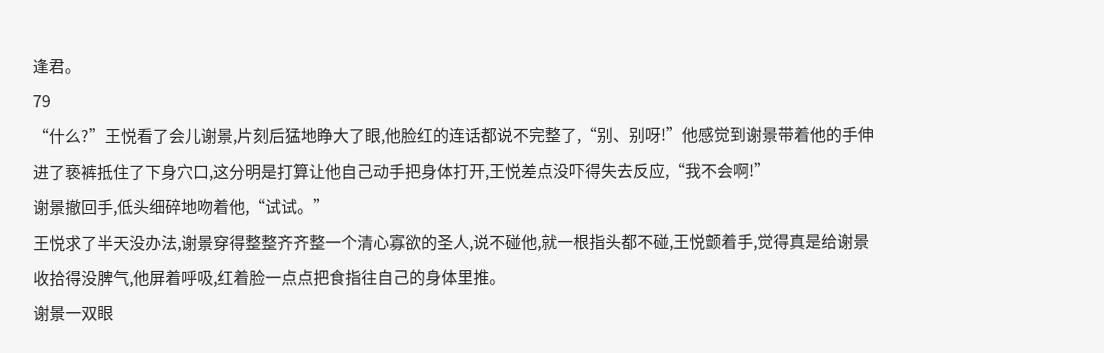逢君。
79
“什么?”王悦看了会儿谢景,片刻后猛地睁大了眼,他脸红的连话都说不完整了,“别、别呀!”他感觉到谢景带着他的手伸进了亵裤抵住了下身穴口,这分明是打算让他自己动手把身体打开,王悦差点没吓得失去反应,“我不会啊!”
谢景撤回手,低头细碎地吻着他,“试试。”
王悦求了半天没办法,谢景穿得整整齐齐整一个清心寡欲的圣人,说不碰他,就一根指头都不碰,王悦颤着手,觉得真是给谢景收拾得没脾气,他屏着呼吸,红着脸一点点把食指往自己的身体里推。
谢景一双眼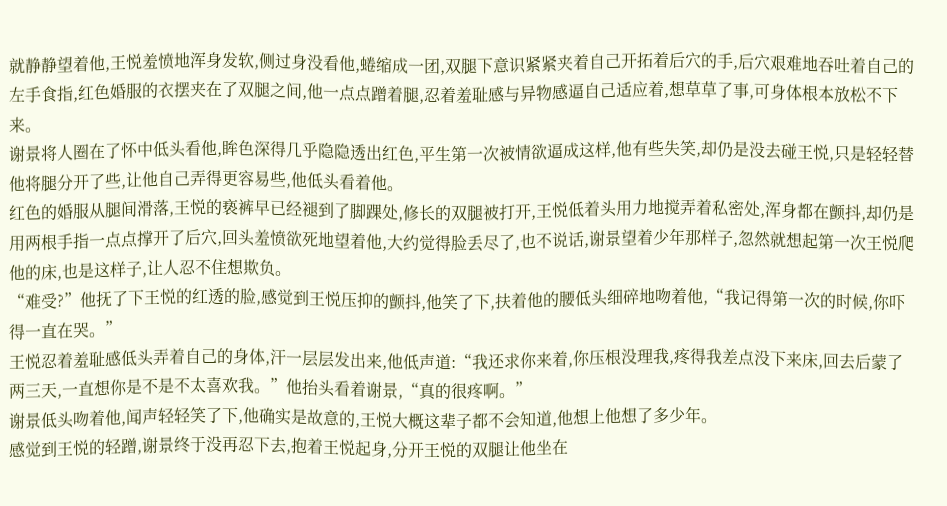就静静望着他,王悦羞愤地浑身发软,侧过身没看他,蜷缩成一团,双腿下意识紧紧夹着自己开拓着后穴的手,后穴艰难地吞吐着自己的左手食指,红色婚服的衣摆夹在了双腿之间,他一点点蹭着腿,忍着羞耻感与异物感逼自己适应着,想草草了事,可身体根本放松不下来。
谢景将人圈在了怀中低头看他,眸色深得几乎隐隐透出红色,平生第一次被情欲逼成这样,他有些失笑,却仍是没去碰王悦,只是轻轻替他将腿分开了些,让他自己弄得更容易些,他低头看着他。
红色的婚服从腿间滑落,王悦的亵裤早已经褪到了脚踝处,修长的双腿被打开,王悦低着头用力地搅弄着私密处,浑身都在颤抖,却仍是用两根手指一点点撑开了后穴,回头羞愤欲死地望着他,大约觉得脸丢尽了,也不说话,谢景望着少年那样子,忽然就想起第一次王悦爬他的床,也是这样子,让人忍不住想欺负。
“难受?”他抚了下王悦的红透的脸,感觉到王悦压抑的颤抖,他笑了下,扶着他的腰低头细碎地吻着他,“我记得第一次的时候,你吓得一直在哭。”
王悦忍着羞耻感低头弄着自己的身体,汗一层层发出来,他低声道:“我还求你来着,你压根没理我,疼得我差点没下来床,回去后蒙了两三天,一直想你是不是不太喜欢我。”他抬头看着谢景,“真的很疼啊。”
谢景低头吻着他,闻声轻轻笑了下,他确实是故意的,王悦大概这辈子都不会知道,他想上他想了多少年。
感觉到王悦的轻蹭,谢景终于没再忍下去,抱着王悦起身,分开王悦的双腿让他坐在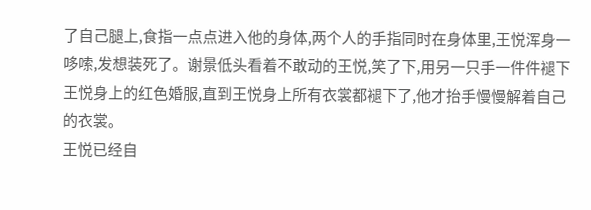了自己腿上,食指一点点进入他的身体,两个人的手指同时在身体里,王悦浑身一哆嗦,发想装死了。谢景低头看着不敢动的王悦,笑了下,用另一只手一件件褪下王悦身上的红色婚服,直到王悦身上所有衣裳都褪下了,他才抬手慢慢解着自己的衣裳。
王悦已经自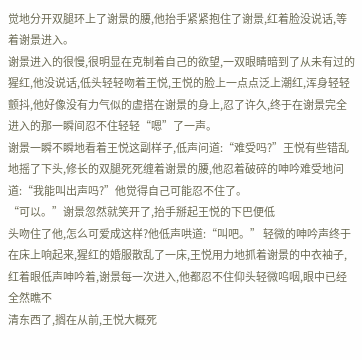觉地分开双腿环上了谢景的腰,他抬手紧紧抱住了谢景,红着脸没说话,等着谢景进入。
谢景进入的很慢,很明显在克制着自己的欲望,一双眼睛暗到了从未有过的猩红,他没说话,低头轻轻吻着王悦,王悦的脸上一点点泛上潮红,浑身轻轻颤抖,他好像没有力气似的虚搭在谢景的身上,忍了许久,终于在谢景完全进入的那一瞬间忍不住轻轻“嗯”了一声。
谢景一瞬不瞬地看着王悦这副样子,低声问道:“难受吗?”王悦有些错乱地摇了下头,修长的双腿死死缠着谢景的腰,他忍着破碎的呻吟难受地问道:“我能叫出声吗?”他觉得自己可能忍不住了。
“可以。”谢景忽然就笑开了,抬手掰起王悦的下巴便低
头吻住了他,怎么可爱成这样?他低声哄道:“叫吧。” 轻微的呻吟声终于在床上响起来,猩红的婚服散乱了一床,王悦用力地抓着谢景的中衣袖子,红着眼低声呻吟着,谢景每一次进入,他都忍不住仰头轻微呜咽,眼中已经全然瞧不
清东西了,搁在从前,王悦大概死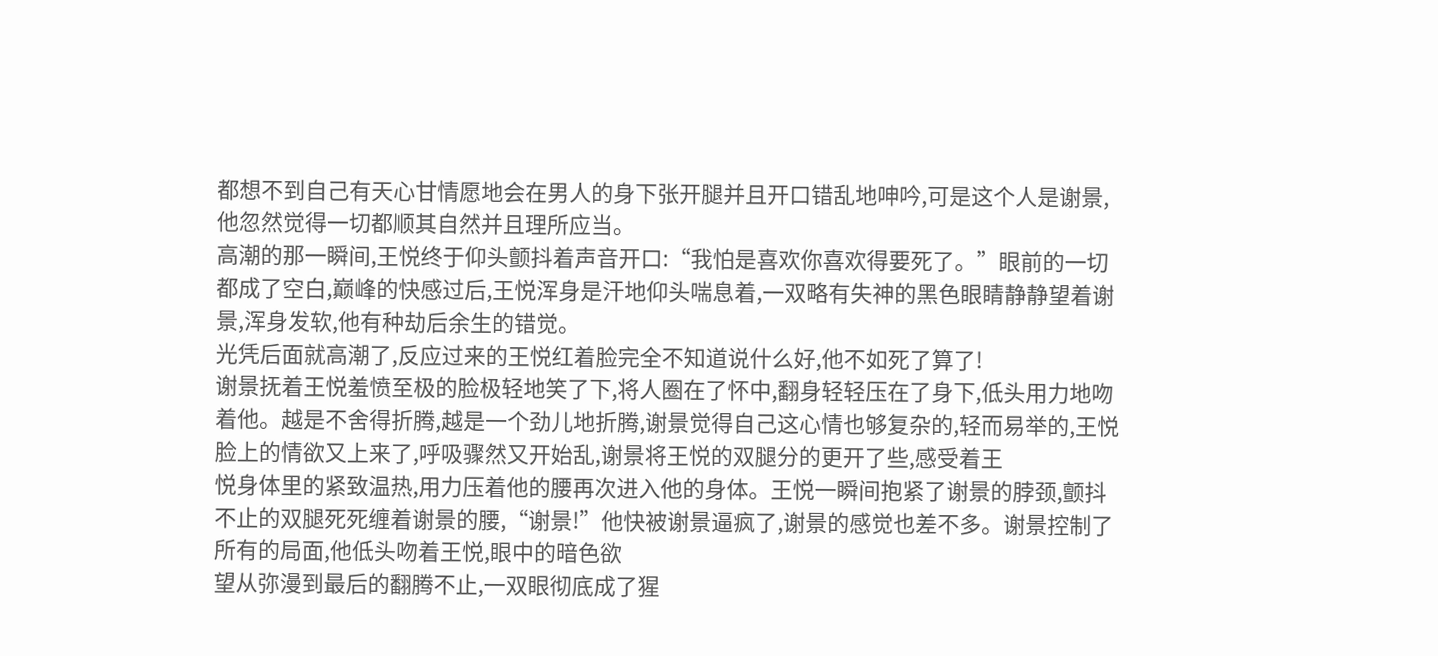都想不到自己有天心甘情愿地会在男人的身下张开腿并且开口错乱地呻吟,可是这个人是谢景,他忽然觉得一切都顺其自然并且理所应当。
高潮的那一瞬间,王悦终于仰头颤抖着声音开口:“我怕是喜欢你喜欢得要死了。”眼前的一切都成了空白,巅峰的快感过后,王悦浑身是汗地仰头喘息着,一双略有失神的黑色眼睛静静望着谢景,浑身发软,他有种劫后余生的错觉。
光凭后面就高潮了,反应过来的王悦红着脸完全不知道说什么好,他不如死了算了!
谢景抚着王悦羞愤至极的脸极轻地笑了下,将人圈在了怀中,翻身轻轻压在了身下,低头用力地吻着他。越是不舍得折腾,越是一个劲儿地折腾,谢景觉得自己这心情也够复杂的,轻而易举的,王悦脸上的情欲又上来了,呼吸骤然又开始乱,谢景将王悦的双腿分的更开了些,感受着王
悦身体里的紧致温热,用力压着他的腰再次进入他的身体。王悦一瞬间抱紧了谢景的脖颈,颤抖不止的双腿死死缠着谢景的腰,“谢景!”他快被谢景逼疯了,谢景的感觉也差不多。谢景控制了所有的局面,他低头吻着王悦,眼中的暗色欲
望从弥漫到最后的翻腾不止,一双眼彻底成了猩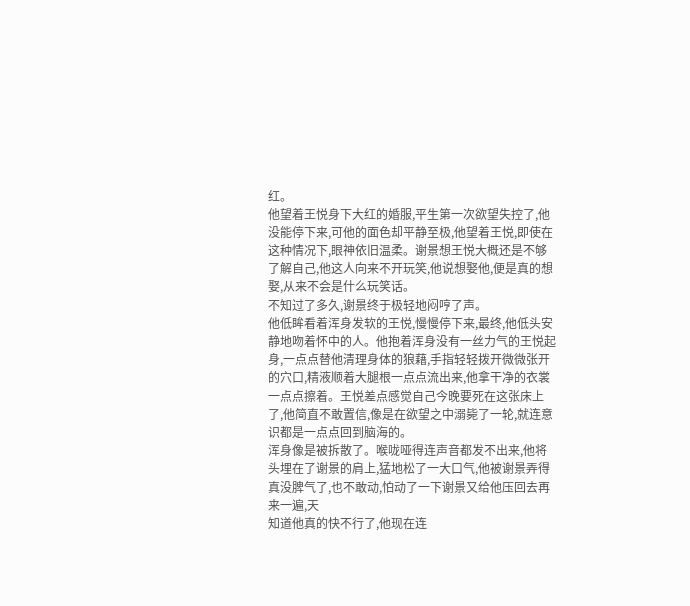红。
他望着王悦身下大红的婚服,平生第一次欲望失控了,他没能停下来,可他的面色却平静至极,他望着王悦,即使在这种情况下,眼神依旧温柔。谢景想王悦大概还是不够了解自己,他这人向来不开玩笑,他说想娶他,便是真的想娶,从来不会是什么玩笑话。
不知过了多久,谢景终于极轻地闷哼了声。
他低眸看着浑身发软的王悦,慢慢停下来,最终,他低头安静地吻着怀中的人。他抱着浑身没有一丝力气的王悦起身,一点点替他清理身体的狼藉,手指轻轻拨开微微张开的穴口,精液顺着大腿根一点点流出来,他拿干净的衣裳一点点擦着。王悦差点感觉自己今晚要死在这张床上了,他简直不敢置信,像是在欲望之中溺毙了一轮,就连意识都是一点点回到脑海的。
浑身像是被拆散了。喉咙哑得连声音都发不出来,他将头埋在了谢景的肩上,猛地松了一大口气,他被谢景弄得真没脾气了,也不敢动,怕动了一下谢景又给他压回去再来一遍,天
知道他真的快不行了,他现在连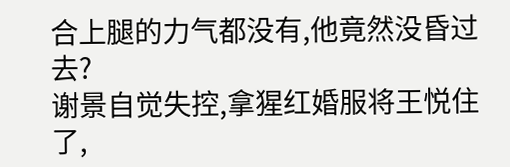合上腿的力气都没有,他竟然没昏过去?
谢景自觉失控,拿猩红婚服将王悦住了,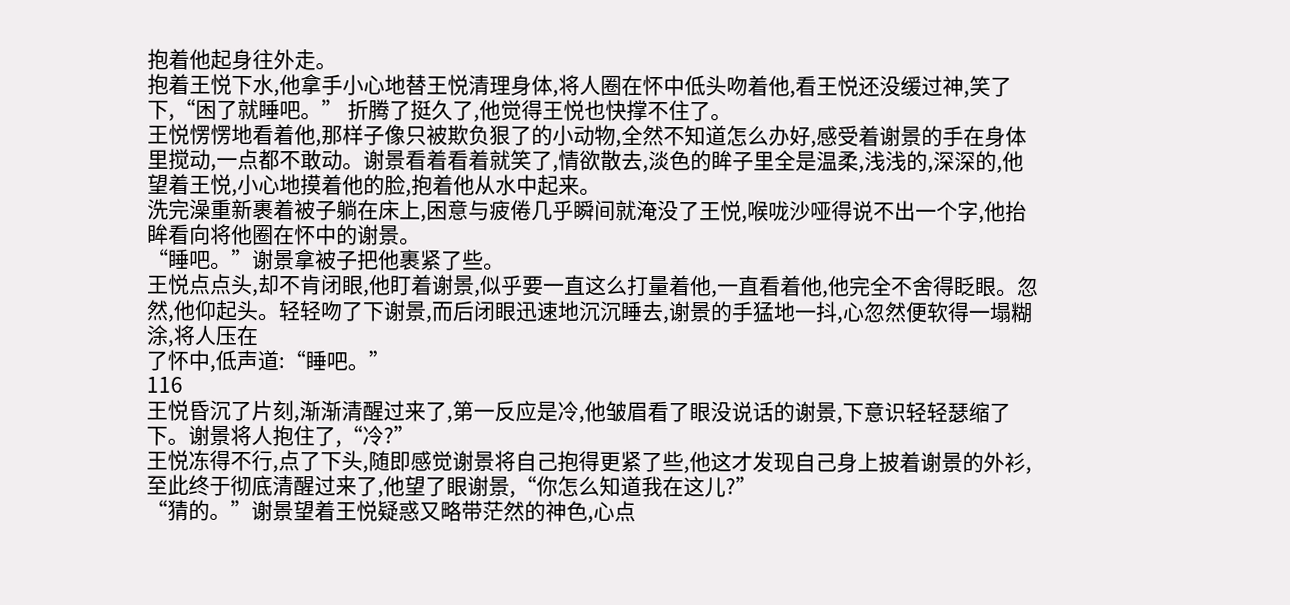抱着他起身往外走。
抱着王悦下水,他拿手小心地替王悦清理身体,将人圈在怀中低头吻着他,看王悦还没缓过神,笑了下,“困了就睡吧。” 折腾了挺久了,他觉得王悦也快撑不住了。
王悦愣愣地看着他,那样子像只被欺负狠了的小动物,全然不知道怎么办好,感受着谢景的手在身体里搅动,一点都不敢动。谢景看着看着就笑了,情欲散去,淡色的眸子里全是温柔,浅浅的,深深的,他望着王悦,小心地摸着他的脸,抱着他从水中起来。
洗完澡重新裹着被子躺在床上,困意与疲倦几乎瞬间就淹没了王悦,喉咙沙哑得说不出一个字,他抬眸看向将他圈在怀中的谢景。
“睡吧。”谢景拿被子把他裹紧了些。
王悦点点头,却不肯闭眼,他盯着谢景,似乎要一直这么打量着他,一直看着他,他完全不舍得眨眼。忽然,他仰起头。轻轻吻了下谢景,而后闭眼迅速地沉沉睡去,谢景的手猛地一抖,心忽然便软得一塌糊涂,将人压在
了怀中,低声道:“睡吧。”
116
王悦昏沉了片刻,渐渐清醒过来了,第一反应是冷,他皱眉看了眼没说话的谢景,下意识轻轻瑟缩了下。谢景将人抱住了,“冷?”
王悦冻得不行,点了下头,随即感觉谢景将自己抱得更紧了些,他这才发现自己身上披着谢景的外衫,至此终于彻底清醒过来了,他望了眼谢景,“你怎么知道我在这儿?”
“猜的。”谢景望着王悦疑惑又略带茫然的神色,心点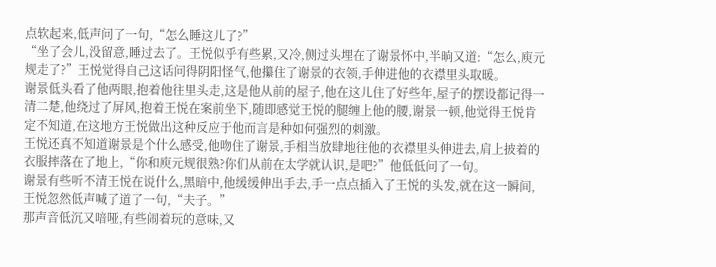点软起来,低声问了一句,“怎么睡这儿了?”
“坐了会儿,没留意,睡过去了。王悦似乎有些累,又冷,侧过头埋在了谢景怀中,半晌又道:“怎么,庾元规走了?”王悦觉得自己这话问得阴阳怪气,他攥住了谢景的衣领,手伸进他的衣襟里头取暖。
谢景低头看了他两眼,抱着他往里头走,这是他从前的屋子,他在这儿住了好些年,屋子的摆设都记得一清二楚,他绕过了屏风,抱着王悦在案前坐下,随即感觉王悦的腿缠上他的腰,谢景一顿,他觉得王悦肯定不知道,在这地方王悦做出这种反应于他而言是种如何强烈的刺激。
王悦还真不知道谢景是个什么感受,他吻住了谢景,手相当放肆地往他的衣襟里头伸进去,肩上披着的衣服摔落在了地上,“你和庾元规很熟?你们从前在太学就认识,是吧?”他低低问了一句。
谢景有些听不清王悦在说什么,黑暗中,他缓缓伸出手去,手一点点插入了王悦的头发,就在这一瞬间,王悦忽然低声喊了道了一句,“夫子。”
那声音低沉又喑哑,有些闹着玩的意味,又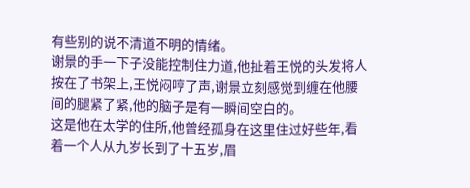有些别的说不清道不明的情绪。
谢景的手一下子没能控制住力道,他扯着王悦的头发将人按在了书架上,王悦闷哼了声,谢景立刻感觉到缠在他腰间的腿紧了紧,他的脑子是有一瞬间空白的。
这是他在太学的住所,他曾经孤身在这里住过好些年,看着一个人从九岁长到了十五岁,眉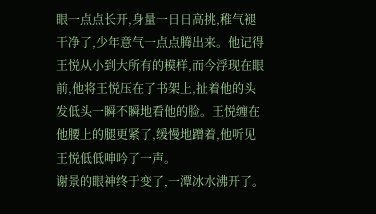眼一点点长开,身量一日日高挑,稚气褪干净了,少年意气一点点腾出来。他记得王悦从小到大所有的模样,而今浮现在眼前,他将王悦压在了书架上,扯着他的头发低头一瞬不瞬地看他的脸。王悦缠在他腰上的腿更紧了,缓慢地蹭着,他听见王悦低低呻吟了一声。
谢景的眼神终于变了,一潭冰水沸开了。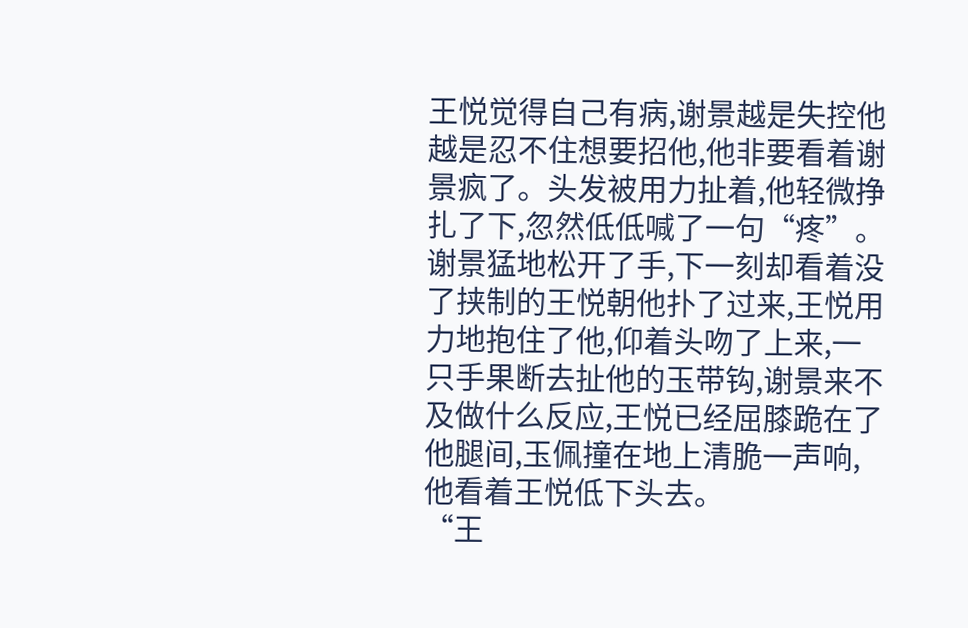王悦觉得自己有病,谢景越是失控他越是忍不住想要招他,他非要看着谢景疯了。头发被用力扯着,他轻微挣扎了下,忽然低低喊了一句“疼”。
谢景猛地松开了手,下一刻却看着没了挟制的王悦朝他扑了过来,王悦用力地抱住了他,仰着头吻了上来,一只手果断去扯他的玉带钩,谢景来不及做什么反应,王悦已经屈膝跪在了他腿间,玉佩撞在地上清脆一声响,他看着王悦低下头去。
“王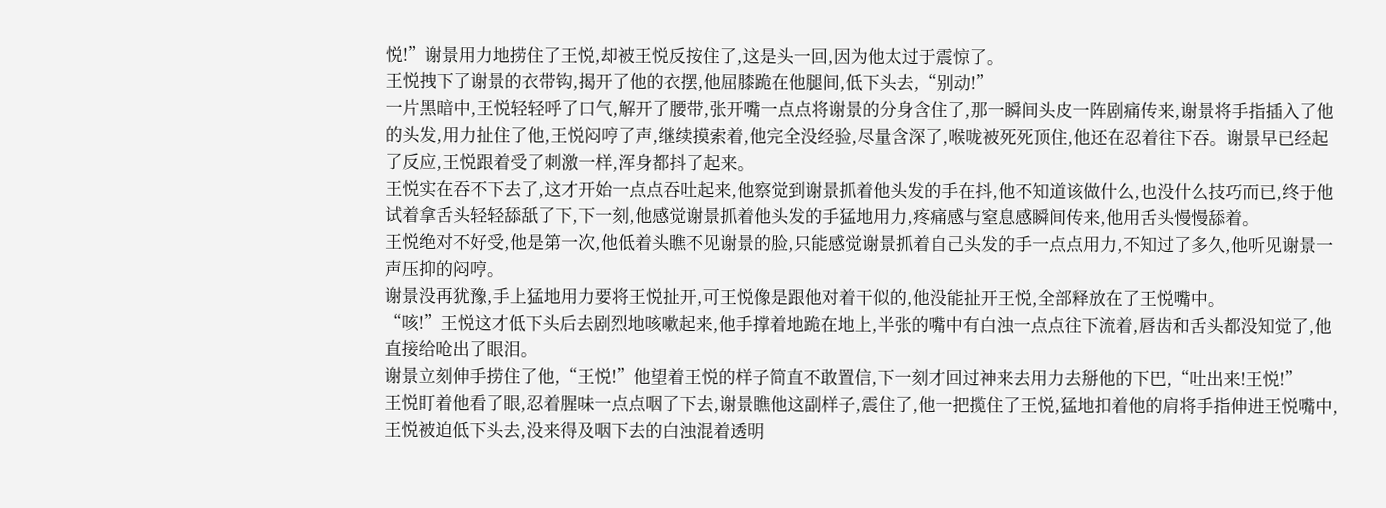悦!”谢景用力地捞住了王悦,却被王悦反按住了,这是头一回,因为他太过于震惊了。
王悦拽下了谢景的衣带钩,揭开了他的衣摆,他屈膝跪在他腿间,低下头去,“别动!”
一片黑暗中,王悦轻轻呼了口气,解开了腰带,张开嘴一点点将谢景的分身含住了,那一瞬间头皮一阵剧痛传来,谢景将手指插入了他的头发,用力扯住了他,王悦闷哼了声,继续摸索着,他完全没经验,尽量含深了,喉咙被死死顶住,他还在忍着往下吞。谢景早已经起了反应,王悦跟着受了刺激一样,浑身都抖了起来。
王悦实在吞不下去了,这才开始一点点吞吐起来,他察觉到谢景抓着他头发的手在抖,他不知道该做什么,也没什么技巧而已,终于他试着拿舌头轻轻舔舐了下,下一刻,他感觉谢景抓着他头发的手猛地用力,疼痛感与窒息感瞬间传来,他用舌头慢慢舔着。
王悦绝对不好受,他是第一次,他低着头瞧不见谢景的脸,只能感觉谢景抓着自己头发的手一点点用力,不知过了多久,他听见谢景一声压抑的闷哼。
谢景没再犹豫,手上猛地用力要将王悦扯开,可王悦像是跟他对着干似的,他没能扯开王悦,全部释放在了王悦嘴中。
“咳!”王悦这才低下头后去剧烈地咳嗽起来,他手撑着地跪在地上,半张的嘴中有白浊一点点往下流着,唇齿和舌头都没知觉了,他直接给呛出了眼泪。
谢景立刻伸手捞住了他,“王悦!”他望着王悦的样子简直不敢置信,下一刻才回过神来去用力去掰他的下巴,“吐出来!王悦!”
王悦盯着他看了眼,忍着腥味一点点咽了下去,谢景瞧他这副样子,震住了,他一把揽住了王悦,猛地扣着他的肩将手指伸进王悦嘴中,王悦被迫低下头去,没来得及咽下去的白浊混着透明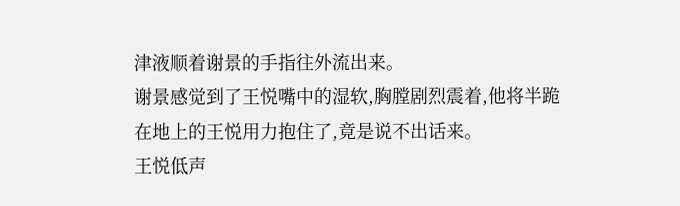津液顺着谢景的手指往外流出来。
谢景感觉到了王悦嘴中的湿软,胸膛剧烈震着,他将半跪在地上的王悦用力抱住了,竟是说不出话来。
王悦低声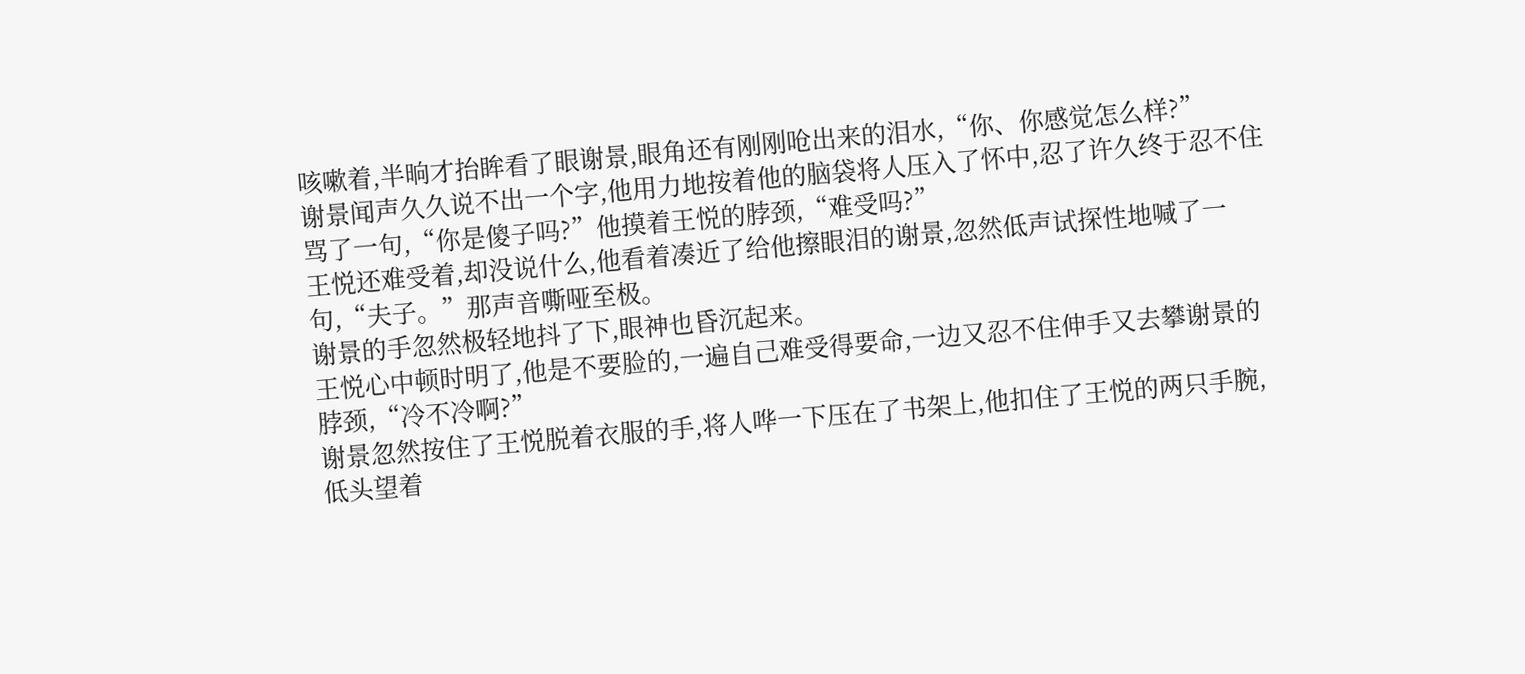咳嗽着,半晌才抬眸看了眼谢景,眼角还有刚刚呛出来的泪水,“你、你感觉怎么样?”
谢景闻声久久说不出一个字,他用力地按着他的脑袋将人压入了怀中,忍了许久终于忍不住骂了一句,“你是傻子吗?”他摸着王悦的脖颈,“难受吗?”
王悦还难受着,却没说什么,他看着凑近了给他擦眼泪的谢景,忽然低声试探性地喊了一句,“夫子。”那声音嘶哑至极。
谢景的手忽然极轻地抖了下,眼神也昏沉起来。
王悦心中顿时明了,他是不要脸的,一遍自己难受得要命,一边又忍不住伸手又去攀谢景的脖颈,“冷不冷啊?”
谢景忽然按住了王悦脱着衣服的手,将人哗一下压在了书架上,他扣住了王悦的两只手腕,低头望着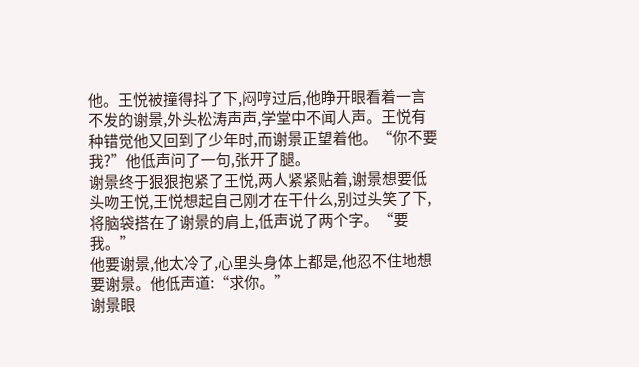他。王悦被撞得抖了下,闷哼过后,他睁开眼看着一言不发的谢景,外头松涛声声,学堂中不闻人声。王悦有种错觉他又回到了少年时,而谢景正望着他。“你不要我?”他低声问了一句,张开了腿。
谢景终于狠狠抱紧了王悦,两人紧紧贴着,谢景想要低头吻王悦,王悦想起自己刚才在干什么,别过头笑了下,将脑袋搭在了谢景的肩上,低声说了两个字。“要我。”
他要谢景,他太冷了,心里头身体上都是,他忍不住地想要谢景。他低声道:“求你。”
谢景眼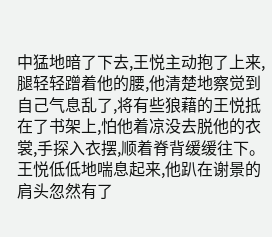中猛地暗了下去,王悦主动抱了上来,腿轻轻蹭着他的腰,他清楚地察觉到自己气息乱了,将有些狼藉的王悦抵在了书架上,怕他着凉没去脱他的衣裳,手探入衣摆,顺着脊背缓缓往下。
王悦低低地喘息起来,他趴在谢景的肩头忽然有了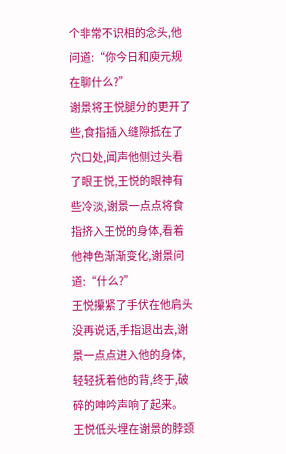个非常不识相的念头,他问道:“你今日和庾元规在聊什么?”
谢景将王悦腿分的更开了些,食指插入缝隙抵在了穴口处,闻声他侧过头看了眼王悦,王悦的眼神有些冷淡,谢景一点点将食指挤入王悦的身体,看着他神色渐渐变化,谢景问道:“什么?”
王悦攥紧了手伏在他肩头没再说话,手指退出去,谢景一点点进入他的身体,轻轻抚着他的背,终于,破碎的呻吟声响了起来。
王悦低头埋在谢景的脖颈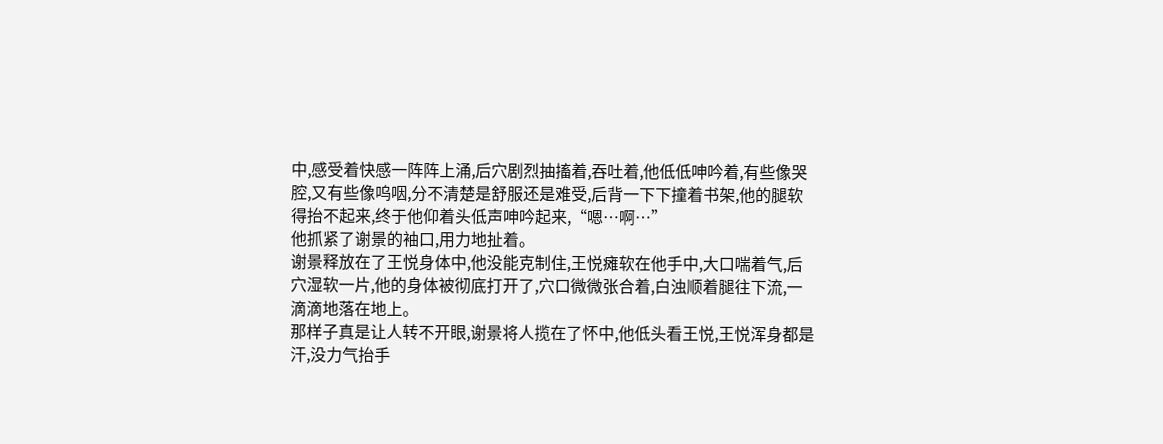中,感受着快感一阵阵上涌,后穴剧烈抽搐着,吞吐着,他低低呻吟着,有些像哭腔,又有些像呜咽,分不清楚是舒服还是难受,后背一下下撞着书架,他的腿软得抬不起来,终于他仰着头低声呻吟起来,“嗯…啊…”
他抓紧了谢景的袖口,用力地扯着。
谢景释放在了王悦身体中,他没能克制住,王悦瘫软在他手中,大口喘着气,后穴湿软一片,他的身体被彻底打开了,穴口微微张合着,白浊顺着腿往下流,一滴滴地落在地上。
那样子真是让人转不开眼,谢景将人揽在了怀中,他低头看王悦,王悦浑身都是汗,没力气抬手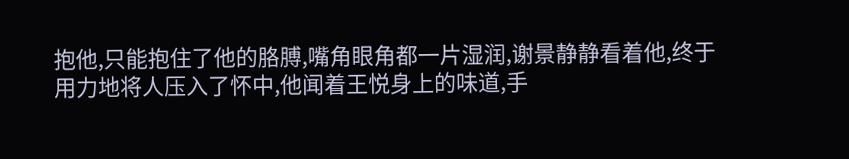抱他,只能抱住了他的胳膊,嘴角眼角都一片湿润,谢景静静看着他,终于用力地将人压入了怀中,他闻着王悦身上的味道,手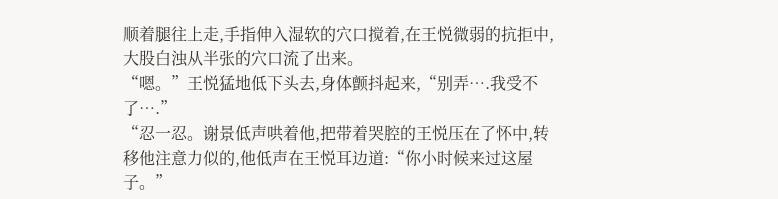顺着腿往上走,手指伸入湿软的穴口搅着,在王悦微弱的抗拒中,大股白浊从半张的穴口流了出来。
“嗯。”王悦猛地低下头去,身体颤抖起来,“别弄….我受不了….”
“忍一忍。谢景低声哄着他,把带着哭腔的王悦压在了怀中,转移他注意力似的,他低声在王悦耳边道:“你小时候来过这屋子。”